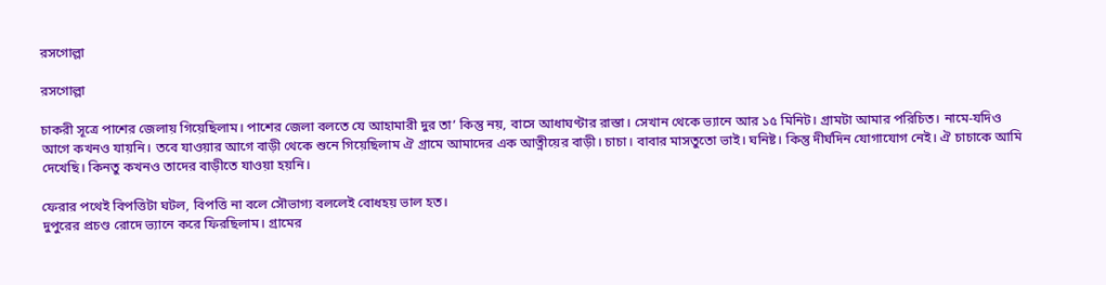রসগোল্লা

রসগোল্লা

চাকরী সূত্রে পাশের জেলায় গিয়েছিলাম। পাশের জেলা বলতে যে আহামারী দুর তা’ কিন্তু নয়, বাসে আধাঘণ্টার রাস্তা। সেখান থেকে ভ্যানে আর ১৫ মিনিট। গ্রামটা আমার পরিচিত। নামে-যদিও আগে কখনও যায়নি। তবে যাওয়ার আগে বাড়ী থেকে শুনে গিয়েছিলাম ঐ গ্রামে আমাদের এক আত্নীয়ের বাড়ী। চাচা। বাবার মাসতুতো ভাই। ঘনিষ্ট। কিন্তু দীর্ঘদিন যোগাযোগ নেই। ঐ চাচাকে আমি দেখেছি। কিনতু কখনও তাদের বাড়ীতে যাওয়া হয়নি।

ফেরার পথেই বিপত্তিটা ঘটল, বিপত্তি না বলে সৌভাগ্য বললেই বোধহয় ভাল হত।
দুপুরের প্রচণ্ড রোদে ভ্যানে করে ফিরছিলাম। গ্রামের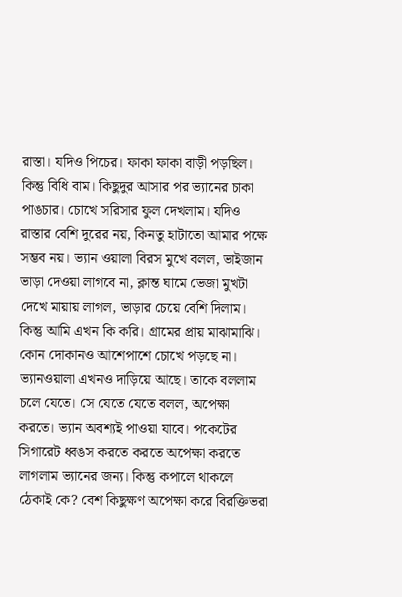রাস্তা। যদিও পিচের। ফাকা ফাকা বাড়ী পড়ছিল। কিন্তু বিধি বাম। কিছুদুর আসার পর ভ্যানের চাকা পাঙচার। চোখে সরিসার ফুল দেখলাম। যদিও রাস্তার বেশি দুরের নয়, কিনতু হাটাতো আমার পক্ষে সম্ভব নয়। ভ্যান ওয়ালা বিরস মুখে বলল, ভাইজান ভাড়া দেওয়া লাগবে না, ক্লান্ত ঘামে ভেজা মুখটা দেখে মায়ায় লাগল, ভাড়ার চেয়ে বেশি দিলাম।
কিন্তু আমি এখন কি করি। গ্রামের প্রায় মাঝামাঝি। কোন দোকানও আশেপাশে চোখে পড়ছে না। ভ্যানওয়ালা এখনও দাড়িয়ে আছে। তাকে বললাম চলে যেতে। সে যেতে যেতে বলল, অপেক্ষা করতে। ভ্যান অবশ্যই পাওয়া যাবে। পকেটের সিগারেট ধ্বঙস করতে করতে অপেক্ষা করতে লাগলাম ভ্যানের জন্য। কিন্তু কপালে থাকলে ঠেকাই কে? বেশ কিছুক্ষণ অপেক্ষা করে বিরক্তিভরা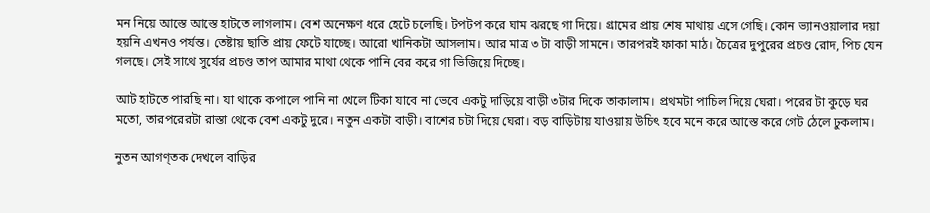মন নিয়ে আস্তে আস্তে হাটতে লাগলাম। বেশ অনেক্ষণ ধরে হেটে চলেছি। টপটপ করে ঘাম ঝরছে গা দিয়ে। গ্রামের প্রায় শেষ মাথায় এসে গেছি। কোন ভ্যানওয়ালার দয়া হয়নি এখনও পর্যন্ত। তেষ্টায় ছাতি প্রায় ফেটে যাচ্ছে। আরো খানিকটা আসলাম। আর মাত্র ৩ টা বাড়ী সামনে। তারপরই ফাকা মাঠ। চৈত্রের দুপুরের প্রচণ্ড রোদ, পিচ যেন গলছে। সেই সাথে সুর্যের প্রচণ্ড তাপ আমার মাথা থেকে পানি বের করে গা ভিজিয়ে দিচ্ছে।

আট হাটতে পারছি না। যা থাকে কপালে পানি না খেলে টিকা যাবে না ভেবে একটু দাড়িয়ে বাড়ী ৩টার দিকে তাকালাম। প্রথমটা পাচিল দিয়ে ঘেরা। পরের টা কুড়ে ঘর মতো, তারপরেরটা রাস্তা থেকে বেশ একটু দুরে। নতুন একটা বাড়ী। বাশের চটা দিয়ে ঘেরা। বড় বাড়িটায় যাওয়ায় উচিৎ হবে মনে করে আস্তে করে গেট ঠেলে ঢুকলাম।

নুতন আগণ্তক দেখলে বাড়ির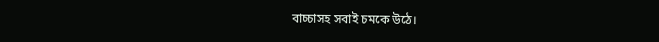বাচ্চাসহ সবাই চমকে উঠে।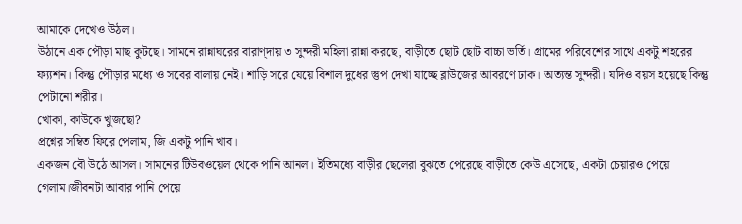আমাকে দেখেও উঠল।
উঠানে এক পৌড়া মাছ কুটছে। সামনে রান্নাঘরের বারাণ্দায় ৩ সুন্দরী মহিলা রান্না করছে, বাড়ীতে ছোট ছোট বাচ্চা ভর্তি। গ্রামের পরিবেশের সাথে একটু শহরের ফ্য্যশন। কিন্তু পৌড়ার মধ্যে ও সবের বালায় নেই। শাড়ি সরে যেয়ে বিশাল দুধের স্তুপ দেখা যাচ্ছে ব্লাউজের আবরণে ঢাক। অত্যন্ত সুন্দরী। যদিও বয়স হয়েছে কিন্তু পেটানো শরীর।
খোকা, কাউকে খুজছো?
প্রশ্নের সম্বিত ফিরে পেলাম, জি একটু পানি খাব।
একজন বৌ উঠে আসল। সামনের টিউবওয়েল থেকে পানি আনল। ইতিমধ্যে বাড়ীর ছেলেরা বুঝতে পেরেছে বাড়ীতে কেউ এসেছে, একটা চেয়ারও পেয়ে গেলাম।জীবনটা আবার পানি পেয়ে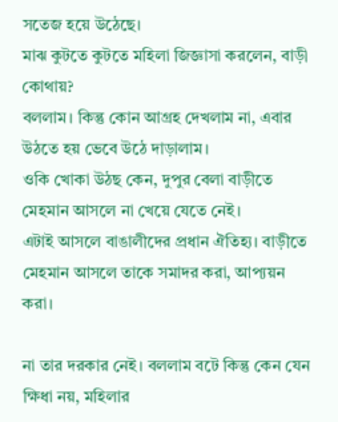সতেজ হয়ে উঠেছে।
মাঝ কুটতে কুটতে মহিলা জিজ্ঞাসা করলেন, বাড়ী কোথায়?
বললাম। কিন্তু কোন আগ্রহ দেখলাম না, এবার উঠতে হয় ভেবে উঠে দাড়ালাম।
ওকি খোকা উঠছ কেন, দুপুর বেলা বাড়ীতে মেহমান আসলে না খেয়ে যেতে নেই।
এটাই আসলে বাঙালীদের প্রধান ঐতিহ্য। বাড়ীতে মেহমান আসলে তাকে সমাদর করা, আপ্যয়ন করা।

না তার দরকার নেই। বললাম বটে কিন্তু কেন যেন ক্ষিধা নয়, মহিলার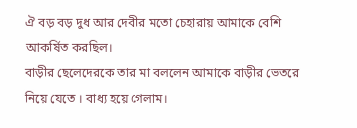ঐ বড় বড় দুধ আর দেবীর মতো চেহারায় আমাকে বেশি আকর্ষিত করছিল।
বাড়ীর ছেলেদেরকে তার মা বললেন আমাকে বাড়ীর ভেতরে নিয়ে যেতে । বাধ্য হয়ে গেলাম।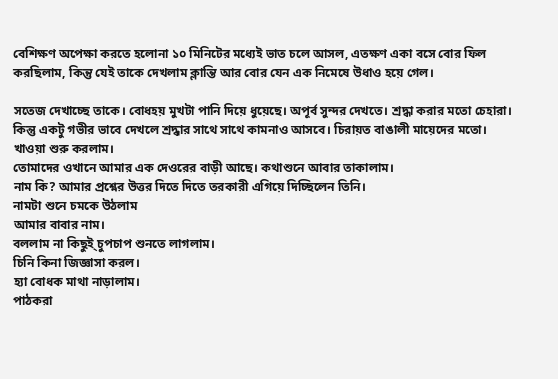বেশিক্ষণ অপেক্ষা করতে হলোনা ১০ মিনিটের মধ্যেই ভাত চলে আসল, এতক্ষণ একা বসে বোর ফিল করছিলাম, কিন্তু যেই তাকে দেখলাম ক্লান্তি আর বোর যেন এক নিমেষে উধাও হয়ে গেল।

সতেজ দেখাচ্ছে তাকে। বোধহয় মুখটা পানি দিয়ে ধুয়েছে। অপূর্ব সুন্দর দেখতে। শ্রদ্ধা করার মতো চেহারা। কিন্তু একটু গভীর ভাবে দেখলে শ্রদ্ধার সাথে সাথে কামনাও আসবে। চিরায়ত বাঙালী মায়েদের মতো।
খাওয়া শুরু করলাম।
তোমাদের ওখানে আমার এক দেওরের বাড়ী আছে। কথাশুনে আবার তাকালাম।
নাম কি? আমার প্রশ্নের উত্তর দিতে দিতে তরকারী এগিয়ে দিচ্ছিলেন তিনি।
নামটা শুনে চমকে উঠলাম
আমার বাবার নাম।
বললাম না কিছুই্ চুপচাপ শুনতে লাগলাম।
চিনি কিনা জিজ্ঞাসা করল।
হ্যা বোধক মাথা নাড়ালাম।
পাঠকরা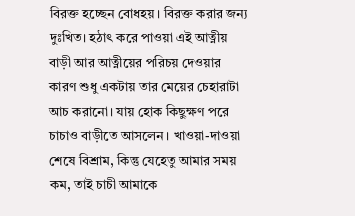বিরক্ত হচ্ছেন বোধহয়। বিরক্ত করার জন্য দুঃখিত। হঠাৎ করে পাওয়া এই আত্নীয় বাড়ী আর আত্নীয়ের পরিচয় দেওয়ার কারণ শুধু একটায় তার মেয়ের চেহারাটা আচ করানো। যায় হোক কিছুক্ষণ পরে চাচাও বাড়ীতে আসলেন। খাওয়া-দাওয়া শেষে বিশ্রাম, কিন্তু যেহেতু আমার সময় কম, তাই চাচী আমাকে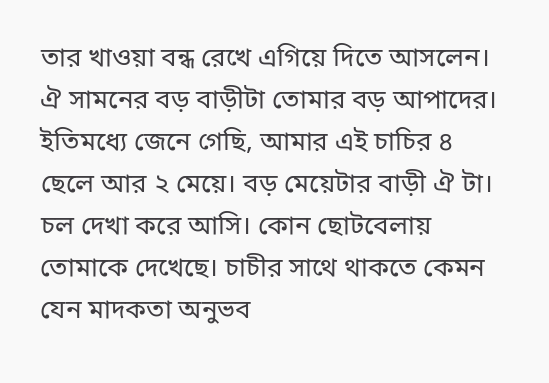তার খাওয়া বন্ধ রেখে এগিয়ে দিতে আসলেন।
ঐ সামনের বড় বাড়ীটা তোমার বড় আপাদের। ইতিমধ্যে জেনে গেছি, আমার এই চাচির ৪ ছেলে আর ২ মেয়ে। বড় মেয়েটার বাড়ী ঐ টা।
চল দেখা করে আসি। কোন ছোটবেলায় তোমাকে দেখেছে। চাচীর সাথে থাকতে কেমন যেন মাদকতা অনুভব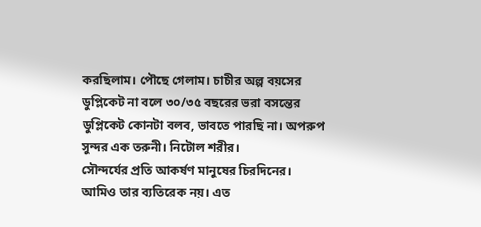করছিলাম। পৌছে গেলাম। চাচীর অল্প বয়সের ডুপ্লিকেট না বলে ৩০/৩৫ বছরের ভরা বসন্তের ডুপ্লিকেট কোনটা বলব, ভাবতে পারছি না। অপরুপ সুন্দর এক তরুনী। নিটোল শরীর।
সৌন্দর্যের প্রতি আকর্ষণ মানুষের চিরদিনের। আমিও তার ব্যতিরেক নয়। এত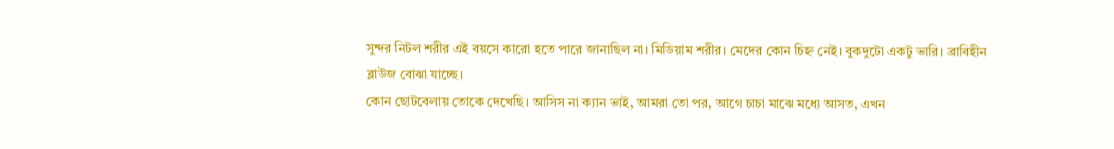সুন্দর নিটল শরীর এই বয়সে কারো হতে পারে জানাছিল না। মিডিয়াম শরীর। মেদের কোন চিহ্ন নেই। বুকদুটো একটু ভারি। ব্রাবিহীন ব্লাউজ বোঝা যাচ্ছে।
কোন ছোটবেলায় তোকে দেখেছি। আসিস না ক্যান ভাই, আমরা তো পর, আগে চাচা মাঝে মধ্যে আসত, এখন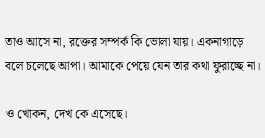তাও আসে না, রক্তের সম্পর্ক কি ভোলা যায়। একনাগাড়ে বলে চলেছে আপা। আমাকে পেয়ে যেন তার কথা ফুরাচ্ছে না।

ও খোকন, দেখ কে এসেছে।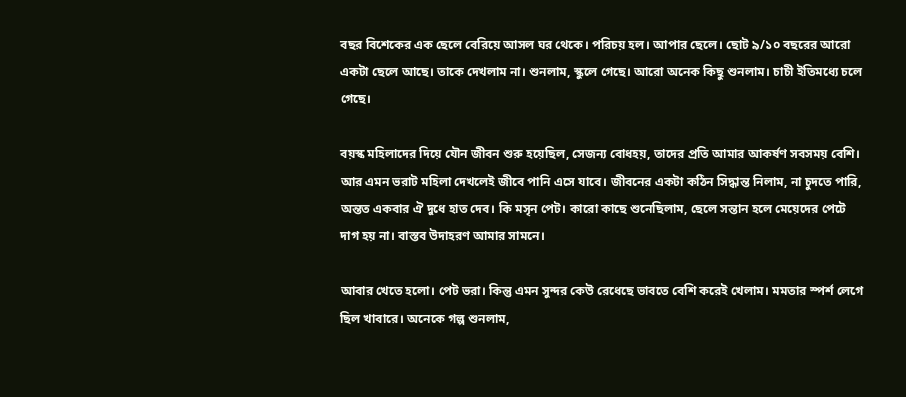বছর বিশেকের এক ছেলে বেরিয়ে আসল ঘর থেকে। পরিচয় হল। আপার ছেলে। ছোট ৯/১০ বছরের আরো একটা ছেলে আছে। তাকে দেখলাম না। শুনলাম, স্কুলে গেছে। আরো অনেক কিছু শুনলাম। চাচী ইতিমধ্যে চলে গেছে।

বয়স্ক মহিলাদের দিয়ে যৌন জীবন শুরু হয়েছিল, সেজন্য বোধহয়, তাদের প্রতি আমার আকর্ষণ সবসময় বেশি। আর এমন ভরাট মহিলা দেখলেই জীবে পানি এসে যাবে। জীবনের একটা কঠিন সিদ্ধান্ত নিলাম, না চুদতে পারি, অন্তত একবার ঐ দুধে হাত দেব। কি মসৃন পেট। কারো কাছে শুনেছিলাম, ছেলে সন্তান হলে মেয়েদের পেটে দাগ হয় না। বাস্তব উদাহরণ আমার সামনে।

আবার খেতে হলো। পেট ভরা। কিন্তু এমন সুন্দর কেউ রেধেছে ভাবতে বেশি করেই খেলাম। মমতার স্পর্শ লেগে ছিল খাবারে। অনেকে গল্প শুনলাম,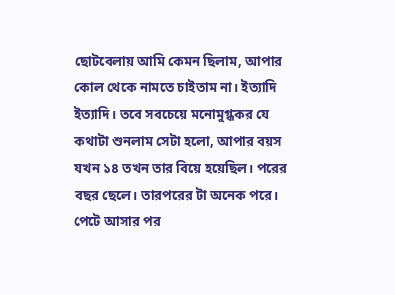ছোটবেলায় আমি কেমন ছিলাম, আপার কোল থেকে নামতে চাইতাম না। ইত্যাদি ইত্যাদি। তবে সবচেয়ে মনোমুগ্ধকর যে কথাটা শুনলাম সেটা হলো, আপার বয়স যখন ১৪ তখন তার বিয়ে হয়েছিল। পরের বছর ছেলে। তারপরের টা অনেক পরে। পেটে আসার পর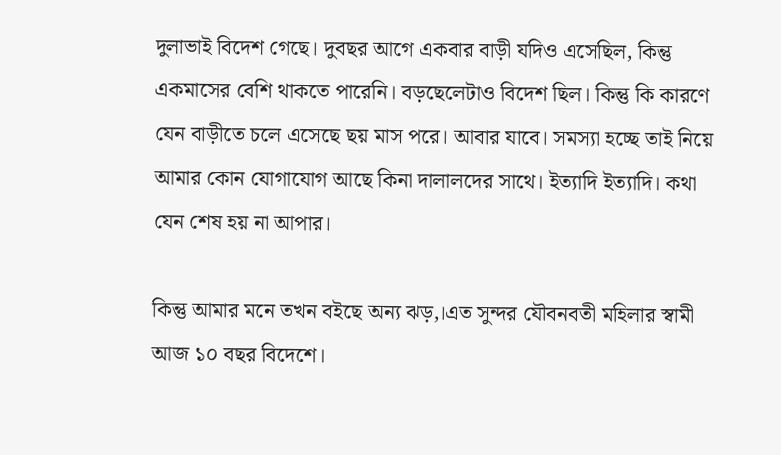দুলাভাই বিদেশ গেছে। দুবছর আগে একবার বাড়ী যদিও এসেছিল, কিন্তু একমাসের বেশি থাকতে পারেনি। বড়ছেলেটাও বিদেশ ছিল। কিন্তু কি কারণে যেন বাড়ীতে চলে এসেছে ছয় মাস পরে। আবার যাবে। সমস্যা হচ্ছে তাই নিয়ে আমার কোন যোগাযোগ আছে কিনা দালালদের সাথে। ইত্যাদি ইত্যাদি। কথা যেন শেষ হয় না আপার।

কিন্তু আমার মনে তখন বইছে অন্য ঝড়,।এত সুন্দর যৌবনবতী মহিলার স্বামী আজ ১০ বছর বিদেশে।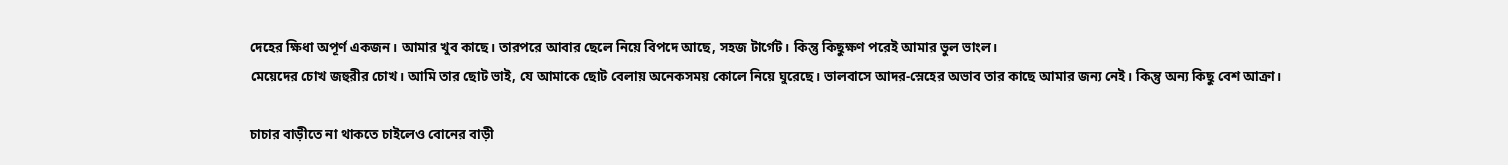দেহের ক্ষিধা অপূর্ণ একজন। আমার খুব কাছে। তারপরে আবার ছেলে নিয়ে বিপদে আছে, সহজ টার্গেট। কিন্তু কিছুক্ষণ পরেই আমার ভুল ভাংল।
মেয়েদের চোখ জহুরীর চোখ। আমি তার ছোট ভাই, যে আমাকে ছোট বেলায় অনেকসময় কোলে নিয়ে ঘুরেছে। ভালবাসে আদর-স্নেহের অভাব তার কাছে আমার জন্য নেই। কিন্তু অন্য কিছু বেশ আক্রা।

চাচার বাড়ীতে না থাকতে চাইলেও বোনের বাড়ী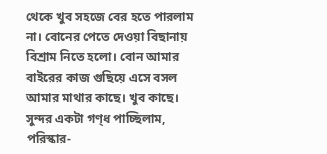থেকে খুব সহজে বের হতে পারলাম না। বোনের পেতে দেওয়া বিছানায় বিশ্রাম নিতে হলো। বোন আমার বাইরের কাজ গুছিয়ে এসে বসল আমার মাথার কাছে। খুব কাছে। সুন্দর একটা গণ্ধ পাচ্ছিলাম, পরিস্কার-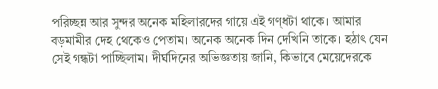পরিচ্ছন্ন আর সুন্দর অনেক মহিলারদের গায়ে এই গণ্ধটা থাকে। আমার বড়মামীর দেহ থেকেও পেতাম। অনেক অনেক দিন দেখিনি তাকে। হঠাৎ যেন সেই গন্ধটা পাচ্ছিলাম। দীর্ঘদিনের অভিজ্ঞতায় জানি, কিভাবে মেয়েদেরকে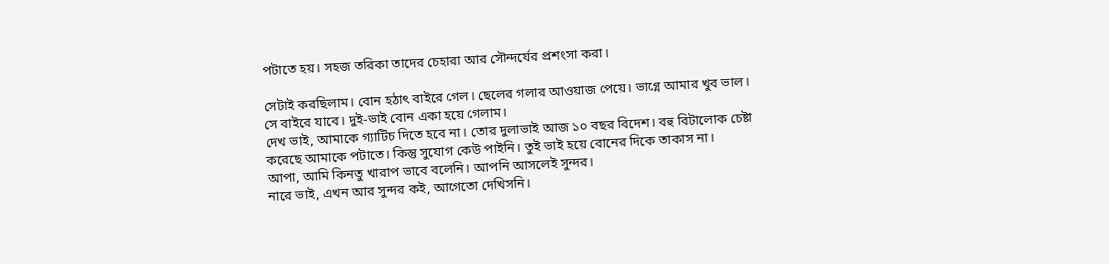পটাতে হয়। সহজ তরিকা তাদের চেহারা আর সৌন্দর্যের প্রশংসা করা।

সেটাই করছিলাম। বোন হঠাৎ বাইরে গেল। ছেলের গলার আওয়াজ পেয়ে। ভাগ্নে আমার খুব ভাল। সে বাইরে যাবে। দুই-ভাই বোন একা হয়ে গেলাম।
দেখ ভাই, আমাকে গ্যাটিচ দিতে হবে না। তোর দুলাভাই আজ ১০ বছর বিদেশ। বহু বিটালোক চেষ্টা করেছে আমাকে পটাতে। কিন্তু সুযোগ কেউ পাইনি। তুই ভাই হয়ে বোনের দিকে তাকাস না।
আপা, আমি কিনতু খারাপ ভাবে বলেনি। আপনি আসলেই সুন্দর।
নারে ভাই, এখন আর সুন্দর কই, আগেতো দেখিসনি।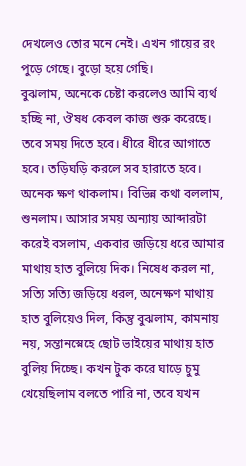দেখলেও তোর মনে নেই। এখন গায়ের রং পুড়ে গেছে। বুড়ো হয়ে গেছি।
বুঝলাম, অনেকে চেষ্টা করলেও আমি ব্যর্থ হচ্ছি না, ঔষধ কেবল কাজ শুরু করেছে। তবে সময় দিতে হবে। ধীরে ধীরে আগাতে হবে। তড়িঘড়ি করলে সব হারাতে হবে। অনেক ক্ষণ থাকলাম। বিভিন্ন কথা বললাম, শুনলাম। আসার সময় অন্যায় আব্দারটা করেই বসলাম, একবার জড়িয়ে ধরে আমার মাথায় হাত বুলিয়ে দিক। নিষেধ করল না, সত্যি সত্যি জড়িয়ে ধরল, অনেক্ষণ মাথায় হাত বুলিয়েও দিল, কিন্তু বুঝলাম, কামনায় নয়, সন্তানস্নেহে ছোট ভাইয়ের মাথায় হাত বুলিয় দিচ্ছে। কখন টুক করে ঘাড়ে চুমু খেয়েছিলাম বলতে পারি না, তবে যখন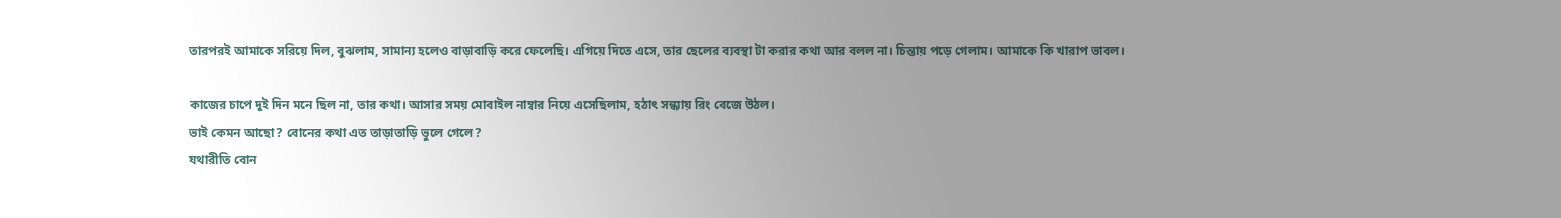তারপরই আমাকে সরিয়ে দিল, বুঝলাম, সামান্য হলেও বাড়াবাড়ি করে ফেলেছি। এগিয়ে দিতে এসে, তার ছেলের ব্যবস্থা টা করার কথা আর বলল না। চিন্তায় পড়ে গেলাম। আমাকে কি খারাপ ভাবল।

কাজের চাপে দুই দিন মনে ছিল না, তার কথা। আসার সময় মোবাইল নাম্বার নিয়ে এসেছিলাম, হঠাৎ সন্ধ্যায় রিং বেজে উঠল।
ভাই কেমন আছো? বোনের কথা এত তাড়াতাড়ি ভুলে গেলে?
যথারীতি বোন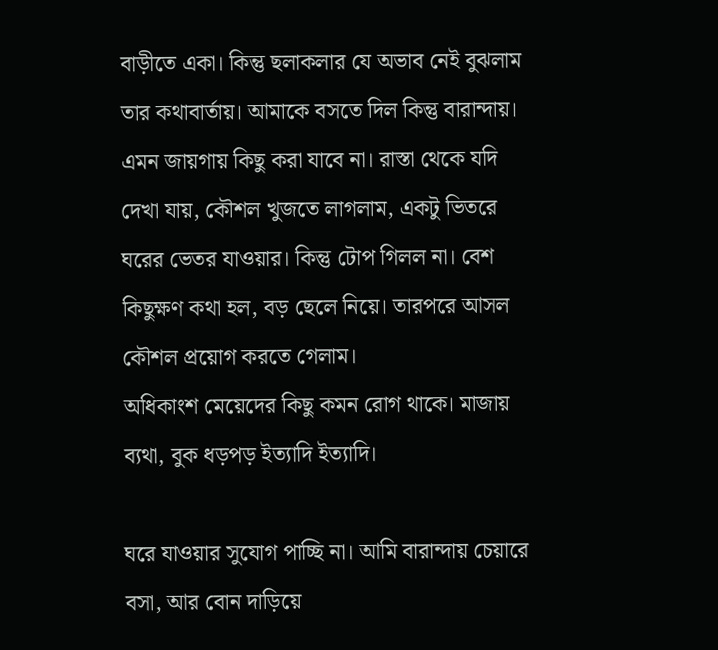বাড়ীতে একা। কিন্তু ছলাকলার যে অভাব নেই বুঝলাম তার কথাবার্তায়। আমাকে বসতে দিল কিন্তু বারান্দায়। এমন জায়গায় কিছু করা যাবে না। রাস্তা থেকে যদি দেখা যায়, কৌশল খুজতে লাগলাম, একটু ভিতরে ঘরের ভেতর যাওয়ার। কিন্তু টোপ গিলল না। বেশ কিছুক্ষণ কথা হল, বড় ছেলে নিয়ে। তারপরে আসল কৌশল প্রয়োগ করতে গেলাম।
অধিকাংশ মেয়েদের কিছু কমন রোগ থাকে। মাজায় ব্যথা, বুক ধড়পড় ইত্যাদি ইত্যাদি।

ঘরে যাওয়ার সুযোগ পাচ্ছি না। আমি বারান্দায় চেয়ারে বসা, আর বোন দাড়িয়ে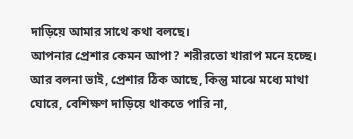দাড়িয়ে আমার সাথে কথা বলছে।
আপনার প্রেশার কেমন আপা? শরীরতো খারাপ মনে হচ্ছে।
আর বলনা ভাই, প্রেশার ঠিক আছে, কিন্তু মাঝে মধ্যে মাথা ঘোরে, বেশিক্ষণ দাড়িয়ে থাকতে পারি না,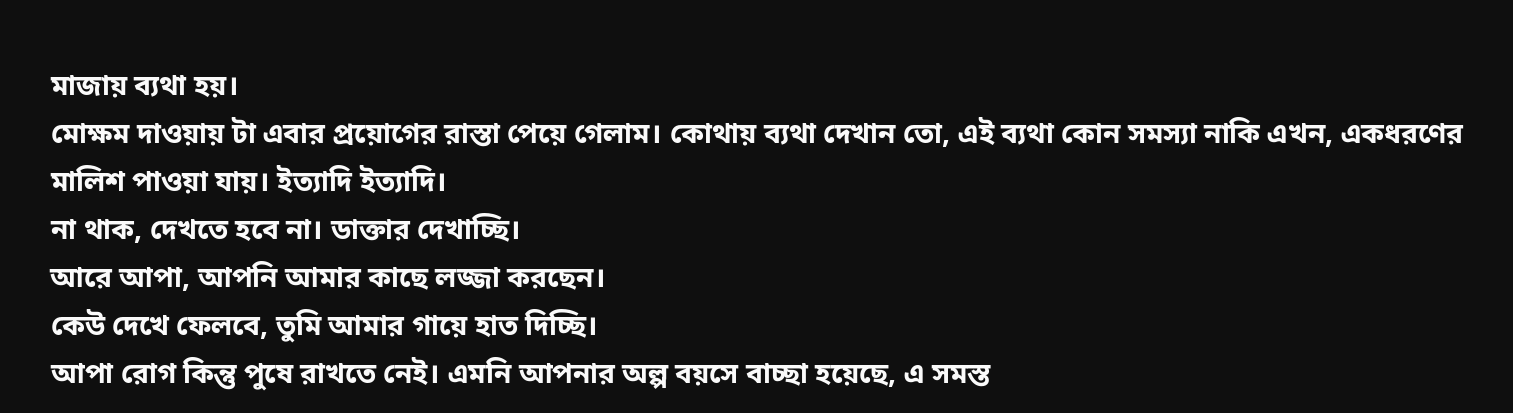মাজায় ব্যথা হয়।
মোক্ষম দাওয়ায় টা এবার প্রয়োগের রাস্তা পেয়ে গেলাম। কোথায় ব্যথা দেখান তো, এই ব্যথা কোন সমস্যা নাকি এখন, একধরণের মালিশ পাওয়া যায়। ইত্যাদি ইত্যাদি।
না থাক, দেখতে হবে না। ডাক্তার দেখাচ্ছি।
আরে আপা, আপনি আমার কাছে লজ্জা করছেন।
কেউ দেখে ফেলবে, তুমি আমার গায়ে হাত দিচ্ছি।
আপা রোগ কিন্তু পুষে রাখতে নেই। এমনি আপনার অল্প বয়সে বাচ্ছা হয়েছে, এ সমস্ত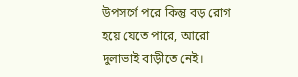উপসর্গে পরে কিন্তু বড় রোগ হয়ে যেতে পারে, আরো দুলাভাই বাড়ীতে নেই।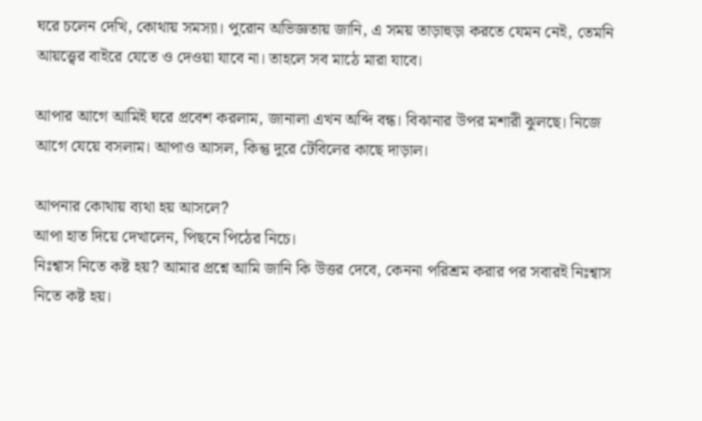ঘরে চলেন দেখি, কোথায় সমস্যা। পুরোন অভিজ্ঞতায় জানি, এ সময় তাড়াহুড়া করতে যেমন নেই, তেমনি আয়ত্ত্বের বাইরে যেতে ও দেওয়া যাবে না। তাহলে সব মাঠে মারা যাবে।

আপার আগে আমিই ঘরে প্রবেশ করলাম, জানালা এখন অব্দি বন্ধ। বিঝানার উপর মশারী ঝুলছে। নিজে আগে যেয়ে বসলাম। আপাও আসল, কিন্তু দুরে টেবিলের কাছে দাড়াল।

আপনার কোথায় ব্যথা হয় আসলে?
আপা হাত দিয়ে দেখালেন, পিছনে পিঠের নিচে।
নিঃশ্বাস নিতে কষ্ট হয়? আমার প্রশ্নে আমি জানি কি উত্তর দেবে, কেননা পরিশ্রম করার পর সবারই নিঃশ্বাস নিতে কষ্ট হয়।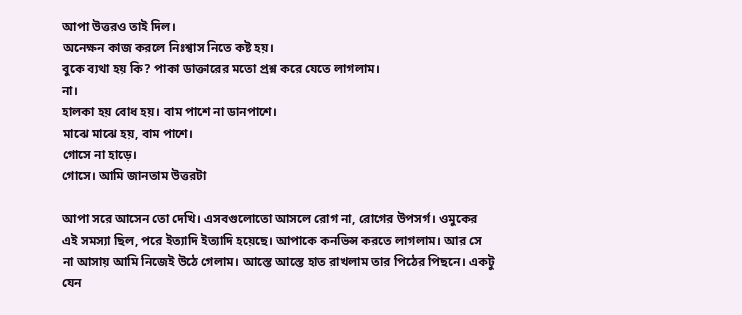আপা উত্তরও তাই দিল।
অনেক্ষন কাজ করলে নিঃশ্বাস নিতে কষ্ট হয়।
বুকে ব্যথা হয় কি? পাকা ডাক্তারের মতো প্রশ্ন করে যেতে লাগলাম।
না।
হালকা হয় বোধ হয়। বাম পাশে না ডানপাশে।
মাঝে মাঝে হয়, বাম পাশে।
গোসে না হাড়ে।
গোসে। আমি জানতাম উত্তরটা

আপা সরে আসেন তো দেখি। এসবগুলোতো আসলে রোগ না, রোগের উপসর্গ। ওমুকের এই সমস্যা ছিল, পরে ইত্যাদি ইত্যাদি হয়েছে। আপাকে কনভিন্স করতে লাগলাম। আর সে না আসায় আমি নিজেই উঠে গেলাম। আস্তে আস্তে হাত রাখলাম তার পিঠের পিছনে। একটু যেন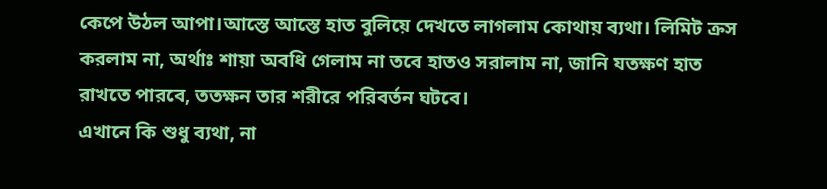কেপে উঠল আপা।আস্তে আস্তে হাত বুলিয়ে দেখতে লাগলাম কোথায় ব্যথা। লিমিট ক্রস করলাম না, অর্থাঃ শায়া অবধি গেলাম না তবে হাতও সরালাম না, জানি যতক্ষণ হাত রাখতে পারবে, ততক্ষন তার শরীরে পরিবর্তন ঘটবে।
এখানে কি শুধু ব্যথা, না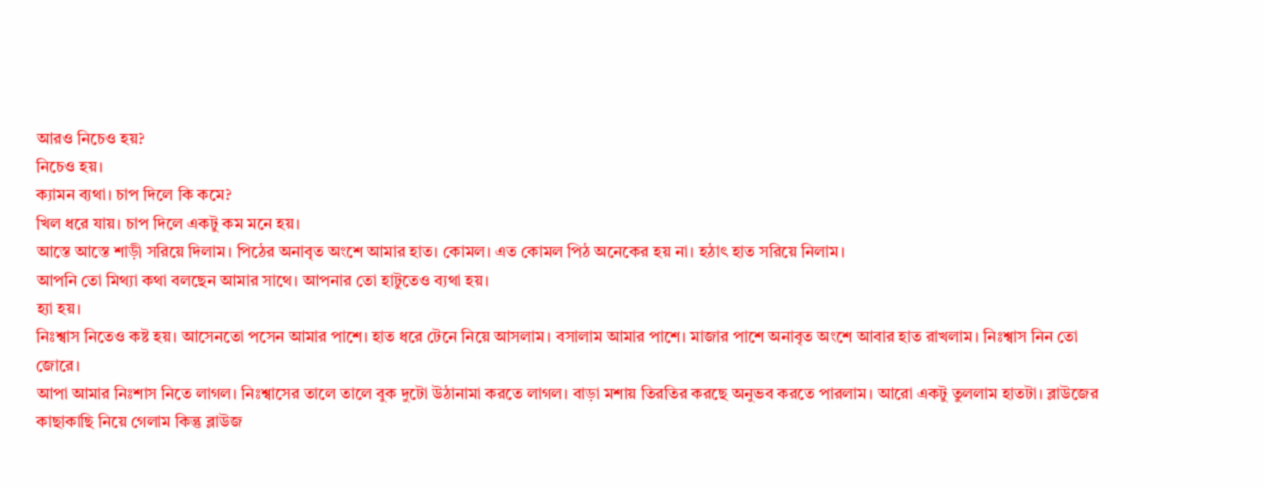আরও নিচেও হয়?
নিচেও হয়।
ক্যামন ব্যথা। চাপ দিলে কি কমে?
খিল ধরে যায়। চাপ দিলে একটু কম মনে হয়।
আস্তে আস্তে শাড়ী সরিয়ে দিলাম। পিঠের অনাবৃত অংশে আমার হাত। কোমল। এত কোমল পিঠ অনেকের হয় না। হঠাৎ হাত সরিয়ে নিলাম।
আপনি তো মিথ্যা কথা বলছেন আমার সাথে। আপনার তো হাটুতেও ব্যথা হয়।
হ্যা হয়।
নিঃশ্বাস নিতেও কষ্ট হয়। আসেনতো পসেন আমার পাশে। হাত ধরে টেনে নিয়ে আসলাম। বসালাম আমার পাশে। মাজার পাশে অনাবৃত অংশে আবার হাত রাখলাম। নিঃশ্বাস নিন তো জোরে।
আপা আমার নিঃশাস নিতে লাগল। নিঃশ্বাসের তালে তালে বুক দুটো উঠানামা করতে লাগল। বাড়া মশায় তিরতির করছে অনুভব করতে পারলাম। আরো একটু তুললাম হাতটা। ব্লাউজের কাছাকাছি নিয়ে গেলাম কিন্তু ব্লাউজ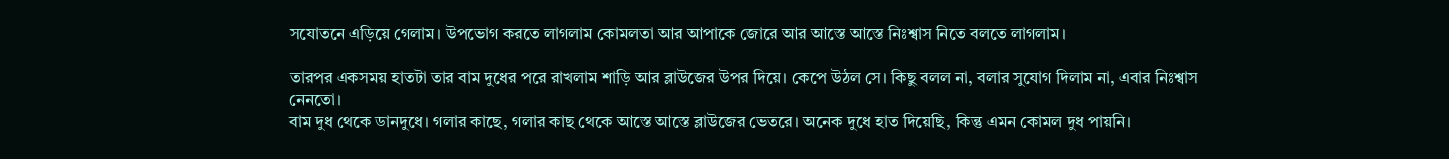সযোতনে এড়িয়ে গেলাম। উপভোগ করতে লাগলাম কোমলতা আর আপাকে জোরে আর আস্তে আস্তে নিঃশ্বাস নিতে বলতে লাগলাম।

তারপর একসময় হাতটা তার বাম দুধের পরে রাখলাম শাড়ি আর ব্লাউজের উপর দিয়ে। কেপে উঠল সে। কিছু বলল না, বলার সুযোগ দিলাম না, এবার নিঃশ্বাস নেনতো।
বাম দুধ থেকে ডানদুধে। গলার কাছে, গলার কাছ থেকে আস্তে আস্তে ব্লাউজের ভেতরে। অনেক দুধে হাত দিয়েছি, কিন্তু এমন কোমল দুধ পায়নি।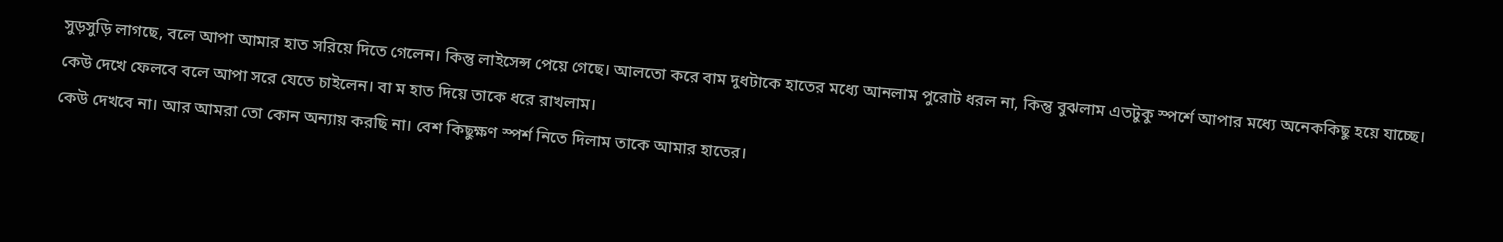সুড়সুড়ি লাগছে, বলে আপা আমার হাত সরিয়ে দিতে গেলেন। কিন্তু লাইসেন্স পেয়ে গেছে। আলতো করে বাম দুধটাকে হাতের মধ্যে আনলাম পুরোট ধরল না, কিন্তু বুঝলাম এতটুকু স্পর্শে আপার মধ্যে অনেককিছু হয়ে যাচ্ছে।
কেউ দেখে ফেলবে বলে আপা সরে যেতে চাইলেন। বা ম হাত দিয়ে তাকে ধরে রাখলাম।
কেউ দেখবে না। আর আমরা তো কোন অন্যায় করছি না। বেশ কিছুক্ষণ স্পর্শ নিতে দিলাম তাকে আমার হাতের।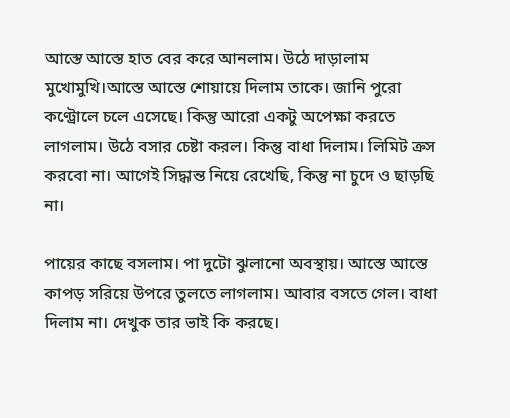আস্তে আস্তে হাত বের করে আনলাম। উঠে দাড়ালাম মুখোমুখি।আস্তে আস্তে শোয়ায়ে দিলাম তাকে। জানি পুরো কণ্ট্রোলে চলে এসেছে। কিন্তু আরো একটু অপেক্ষা করতে লাগলাম। উঠে বসার চেষ্টা করল। কিন্তু বাধা দিলাম। লিমিট ক্রস করবো না। আগেই সিদ্ধান্ত নিয়ে রেখেছি, কিন্তু না চুদে ও ছাড়ছি না।

পায়ের কাছে বসলাম। পা দুটো ঝুলানো অবস্থায়। আস্তে আস্তে কাপড় সরিয়ে উপরে তুলতে লাগলাম। আবার বসতে গেল। বাধা দিলাম না। দেখুক তার ভাই কি করছে।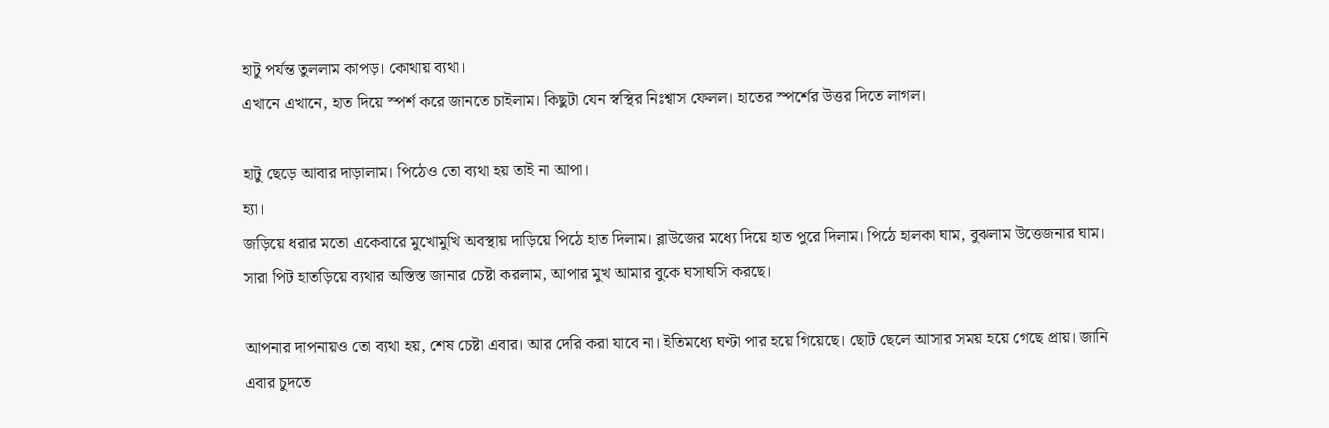হাটু পর্যন্ত তুললাম কাপড়। কোথায় ব্যথা।
এখানে এখানে, হাত দিয়ে স্পর্শ করে জানতে চাইলাম। কিছুটা যেন স্বস্থির নিঃশ্বাস ফেলল। হাতের স্পর্শের উত্তর দিতে লাগল।

হাটু ছেড়ে আবার দাড়ালাম। পিঠেও তো ব্যথা হয় তাই না আপা।
হ্যা।
জড়িয়ে ধরার মতো একেবারে মুখোমুখি অবস্থায় দাড়িয়ে পিঠে হাত দিলাম। ব্লাউজের মধ্যে দিয়ে হাত পুরে দিলাম। পিঠে হালকা ঘাম, বুঝলাম উত্তেজনার ঘাম। সারা পিট হাতড়িয়ে ব্যথার অস্তিস্ত জানার চেষ্টা করলাম, আপার মুখ আমার বুকে ঘসাঘসি করছে।

আপনার দাপনায়ও তো ব্যথা হয়, শেষ চেষ্টা এবার। আর দেরি করা যাবে না। ইতিমধ্যে ঘণ্টা পার হয়ে গিয়েছে। ছোট ছেলে আসার সময় হয়ে গেছে প্রায়। জানি এবার চুদতে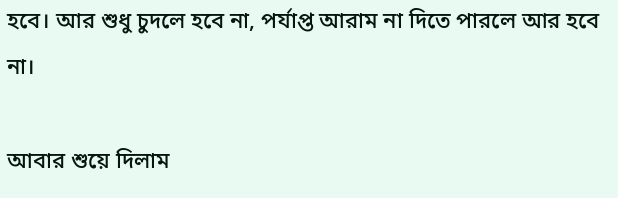হবে। আর শুধু চুদলে হবে না, পর্যাপ্ত আরাম না দিতে পারলে আর হবে না।

আবার শুয়ে দিলাম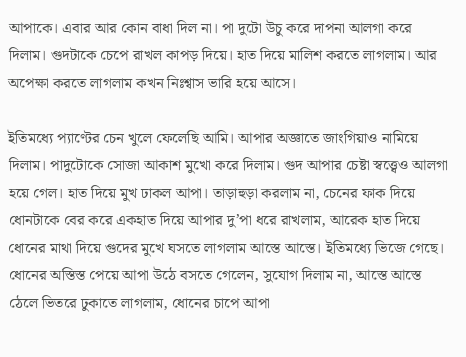আপাকে। এবার আর কোন বাধা দিল না। পা দুটো উচু করে দাপনা আলগা করে দিলাম। গুদটাকে চেপে রাখল কাপড় দিয়ে। হাত দিয়ে মালিশ করতে লাগলাম। আর অপেক্ষা করতে লাগলাম কখন নিঃশ্বাস ভারি হয়ে আসে।

ইতিমধ্যে প্যাণ্টের চেন খুলে ফেলেছি আমি। আপার অজ্ঞাতে জাংগিয়াও নামিয়ে দিলাম। পাদুটোকে সোজা আকাশ মুখো করে দিলাম। গুদ আপার চেষ্টা স্বত্ত্বেও আলগা হয়ে গেল। হাত দিয়ে মুখ ঢাকল আপা। তাড়াহুড়া করলাম না, চেনের ফাক দিয়ে ধোনটাকে বের করে একহাত দিয়ে আপার দু’পা ধরে রাখলাম, আরেক হাত দিয়ে ধোনের মাথা দিয়ে গুদের মুখে ঘসতে লাগলাম আস্তে আস্তে। ইতিমধ্যে ভিজে গেছে। ধোনের অস্তিস্ত পেয়ে আপা উঠে বসতে গেলেন, সুযোগ দিলাম না, আস্তে আস্তে ঠেলে ভিতরে ঢুকাতে লাগলাম, ধোনের চাপে আপা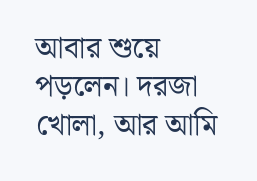আবার শুয়ে পড়লেন। দরজা খোলা, আর আমি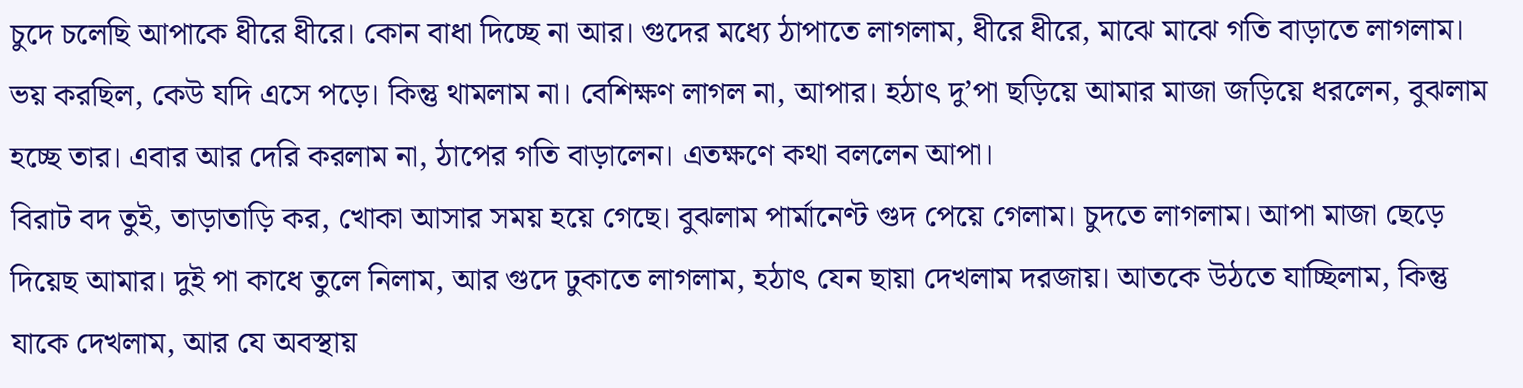চুদে চলেছি আপাকে ধীরে ধীরে। কোন বাধা দিচ্ছে না আর। গুদের মধ্যে ঠাপাতে লাগলাম, ধীরে ধীরে, মাঝে মাঝে গতি বাড়াতে লাগলাম। ভয় করছিল, কেউ যদি এসে পড়ে। কিন্তু থামলাম না। বেশিক্ষণ লাগল না, আপার। হঠাৎ দু’পা ছড়িয়ে আমার মাজা জড়িয়ে ধরলেন, বুঝলাম হচ্ছে তার। এবার আর দেরি করলাম না, ঠাপের গতি বাড়ালেন। এতক্ষণে কথা বললেন আপা।
বিরাট বদ তুই, তাড়াতাড়ি কর, খোকা আসার সময় হয়ে গেছে। বুঝলাম পার্মানেণ্ট গুদ পেয়ে গেলাম। চুদতে লাগলাম। আপা মাজা ছেড়ে দিয়েছ আমার। দুই পা কাধে তুলে নিলাম, আর গুদে ঢুকাতে লাগলাম, হঠাৎ যেন ছায়া দেখলাম দরজায়। আতকে উঠতে যাচ্ছিলাম, কিন্তু যাকে দেখলাম, আর যে অবস্থায়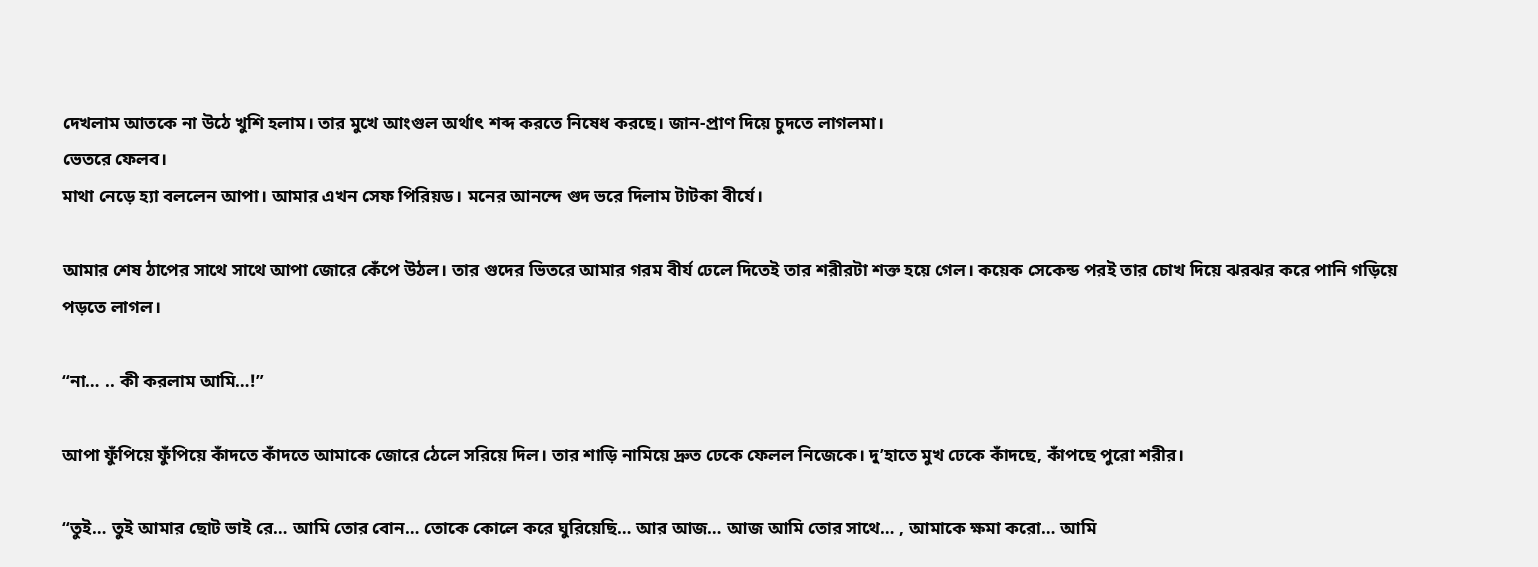দেখলাম আতকে না উঠে খুশি হলাম। তার মুখে আংগুল অর্থাৎ শব্দ করতে নিষেধ করছে। জান-প্রাণ দিয়ে চুদতে লাগলমা।
ভেতরে ফেলব।
মাথা নেড়ে হ্যা বললেন আপা। আমার এখন সেফ পিরিয়ড। মনের আনন্দে গুদ ভরে দিলাম টাটকা বীর্যে।

আমার শেষ ঠাপের সাথে সাথে আপা জোরে কেঁপে উঠল। তার গুদের ভিতরে আমার গরম বীর্য ঢেলে দিতেই তার শরীরটা শক্ত হয়ে গেল। কয়েক সেকেন্ড পরই তার চোখ দিয়ে ঝরঝর করে পানি গড়িয়ে পড়তে লাগল।

“না… .. কী করলাম আমি…!”

আপা ফুঁপিয়ে ফুঁপিয়ে কাঁদতে কাঁদতে আমাকে জোরে ঠেলে সরিয়ে দিল। তার শাড়ি নামিয়ে দ্রুত ঢেকে ফেলল নিজেকে। দু’হাতে মুখ ঢেকে কাঁদছে, কাঁপছে পুরো শরীর।

“তুই… তুই আমার ছোট ভাই রে… আমি তোর বোন… তোকে কোলে করে ঘুরিয়েছি… আর আজ… আজ আমি তোর সাথে… , আমাকে ক্ষমা করো… আমি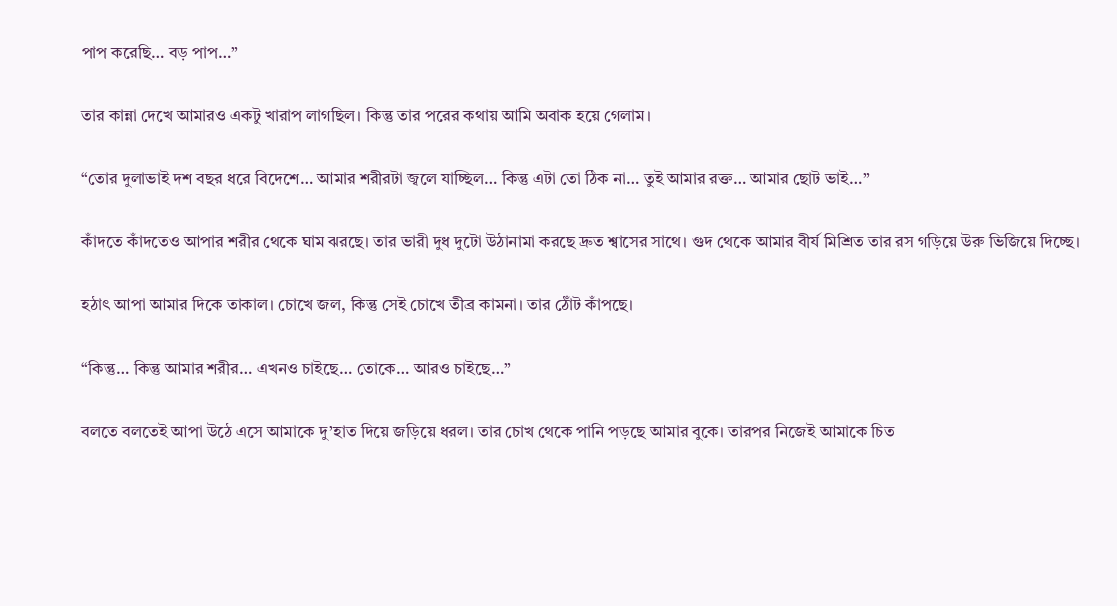পাপ করেছি… বড় পাপ…”

তার কান্না দেখে আমারও একটু খারাপ লাগছিল। কিন্তু তার পরের কথায় আমি অবাক হয়ে গেলাম।

“তোর দুলাভাই দশ বছর ধরে বিদেশে… আমার শরীরটা জ্বলে যাচ্ছিল… কিন্তু এটা তো ঠিক না… তুই আমার রক্ত… আমার ছোট ভাই…”

কাঁদতে কাঁদতেও আপার শরীর থেকে ঘাম ঝরছে। তার ভারী দুধ দুটো উঠানামা করছে দ্রুত শ্বাসের সাথে। গুদ থেকে আমার বীর্য মিশ্রিত তার রস গড়িয়ে উরু ভিজিয়ে দিচ্ছে।

হঠাৎ আপা আমার দিকে তাকাল। চোখে জল, কিন্তু সেই চোখে তীব্র কামনা। তার ঠোঁট কাঁপছে।

“কিন্তু… কিন্তু আমার শরীর… এখনও চাইছে… তোকে… আরও চাইছে…”

বলতে বলতেই আপা উঠে এসে আমাকে দু’হাত দিয়ে জড়িয়ে ধরল। তার চোখ থেকে পানি পড়ছে আমার বুকে। তারপর নিজেই আমাকে চিত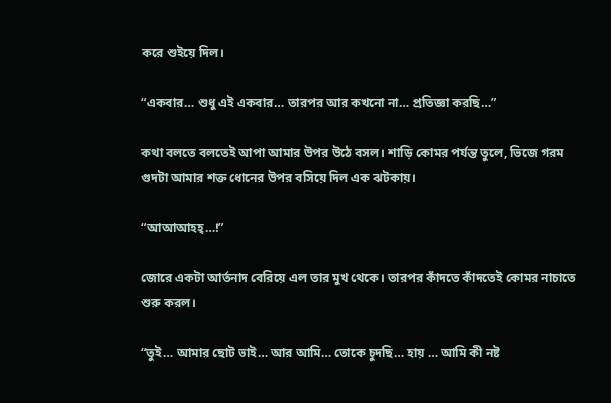করে শুইয়ে দিল।

“একবার… শুধু এই একবার… তারপর আর কখনো না… প্রতিজ্ঞা করছি…”

কথা বলতে বলতেই আপা আমার উপর উঠে বসল। শাড়ি কোমর পর্যন্ত তুলে, ভিজে গরম গুদটা আমার শক্ত ধোনের উপর বসিয়ে দিল এক ঝটকায়।

“আআআহহ্…!”

জোরে একটা আর্তনাদ বেরিয়ে এল তার মুখ থেকে। তারপর কাঁদতে কাঁদতেই কোমর নাচাতে শুরু করল।

“তুই… আমার ছোট ভাই… আর আমি… তোকে চুদছি… হায় … আমি কী নষ্ট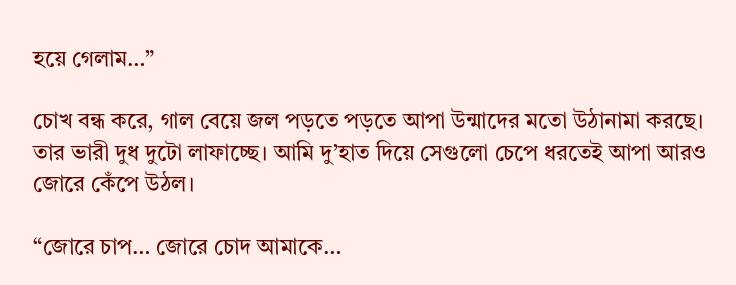হয়ে গেলাম…”

চোখ বন্ধ করে, গাল বেয়ে জল পড়তে পড়তে আপা উন্মাদের মতো উঠানামা করছে। তার ভারী দুধ দুটো লাফাচ্ছে। আমি দু’হাত দিয়ে সেগুলো চেপে ধরতেই আপা আরও জোরে কেঁপে উঠল।

“জোরে চাপ… জোরে চোদ আমাকে…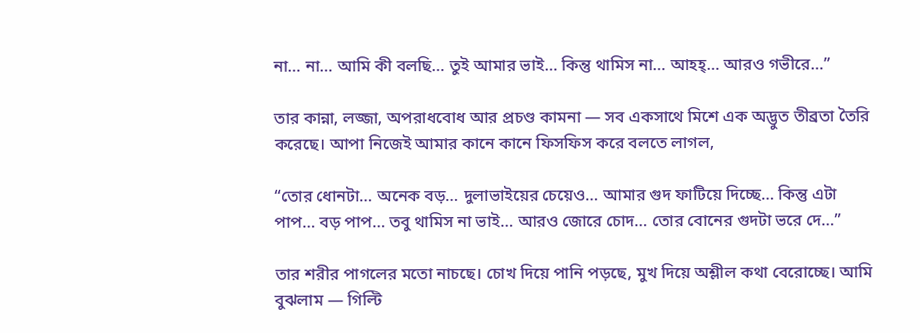না… না… আমি কী বলছি… তুই আমার ভাই… কিন্তু থামিস না… আহহ্… আরও গভীরে…”

তার কান্না, লজ্জা, অপরাধবোধ আর প্রচণ্ড কামনা — সব একসাথে মিশে এক অদ্ভুত তীব্রতা তৈরি করেছে। আপা নিজেই আমার কানে কানে ফিসফিস করে বলতে লাগল,

“তোর ধোনটা… অনেক বড়… দুলাভাইয়ের চেয়েও… আমার গুদ ফাটিয়ে দিচ্ছে… কিন্তু এটা পাপ… বড় পাপ… তবু থামিস না ভাই… আরও জোরে চোদ… তোর বোনের গুদটা ভরে দে…”

তার শরীর পাগলের মতো নাচছে। চোখ দিয়ে পানি পড়ছে, মুখ দিয়ে অশ্লীল কথা বেরোচ্ছে। আমি বুঝলাম — গিল্টি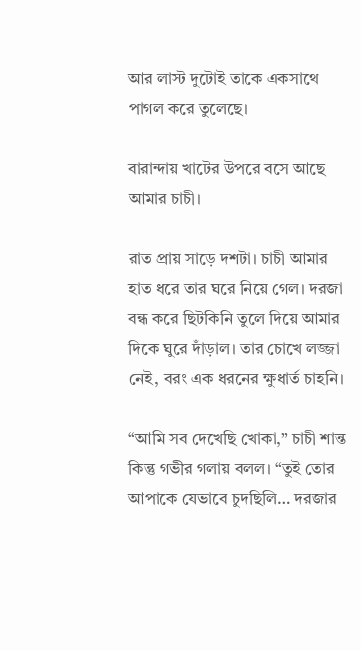আর লাস্ট দুটোই তাকে একসাথে পাগল করে তুলেছে।

বারান্দায় খাটের উপরে বসে আছে আমার চাচী।

রাত প্রায় সাড়ে দশটা। চাচী আমার হাত ধরে তার ঘরে নিয়ে গেল। দরজা বন্ধ করে ছিটকিনি তুলে দিয়ে আমার দিকে ঘুরে দাঁড়াল। তার চোখে লজ্জা নেই, বরং এক ধরনের ক্ষুধার্ত চাহনি।

“আমি সব দেখেছি খোকা,” চাচী শান্ত কিন্তু গভীর গলায় বলল। “তুই তোর আপাকে যেভাবে চুদছিলি… দরজার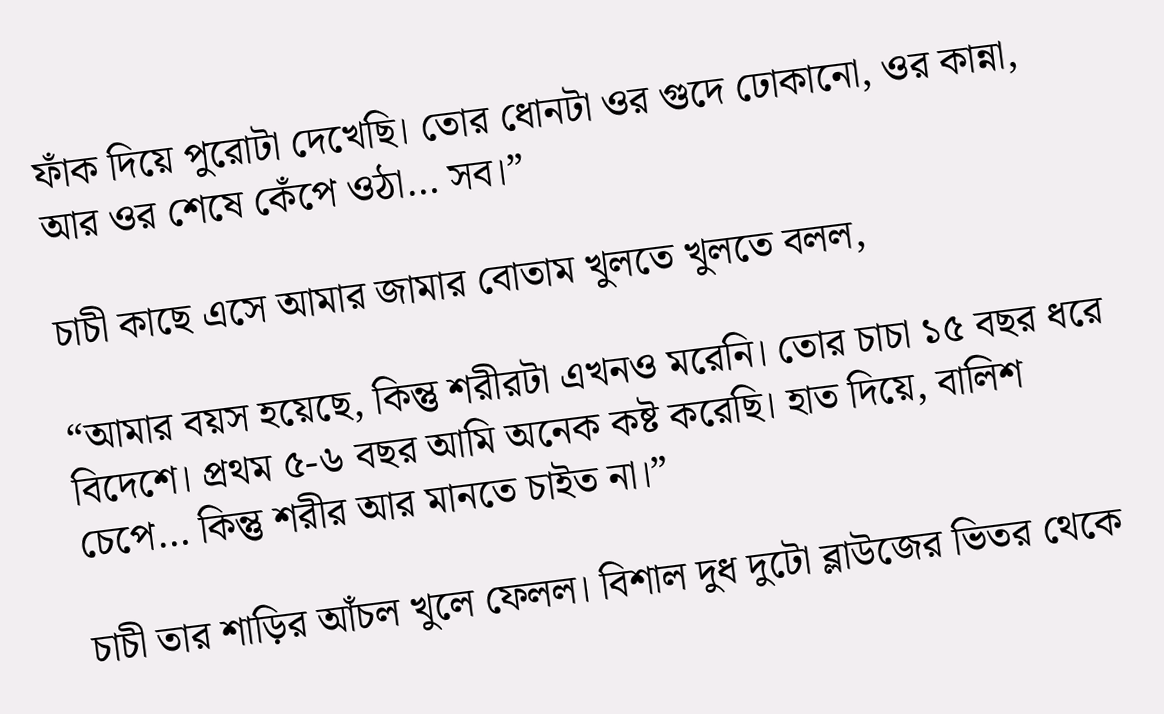ফাঁক দিয়ে পুরোটা দেখেছি। তোর ধোনটা ওর গুদে ঢোকানো, ওর কান্না, আর ওর শেষে কেঁপে ওঠা… সব।”

চাচী কাছে এসে আমার জামার বোতাম খুলতে খুলতে বলল,

“আমার বয়স হয়েছে, কিন্তু শরীরটা এখনও মরেনি। তোর চাচা ১৫ বছর ধরে বিদেশে। প্রথম ৫-৬ বছর আমি অনেক কষ্ট করেছি। হাত দিয়ে, বালিশ চেপে… কিন্তু শরীর আর মানতে চাইত না।”

চাচী তার শাড়ির আঁচল খুলে ফেলল। বিশাল দুধ দুটো ব্লাউজের ভিতর থেকে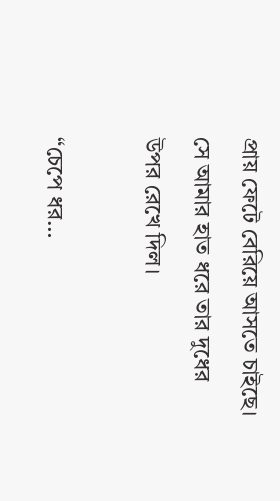প্রায় ফেটে বেরিয়ে আসতে চাইছে। সে আমার হাত ধরে তার দুধের উপর রেখে দিল।

“চেপে ধর…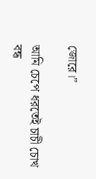জোরে।”

আমি চেপে ধরতেই চাচী চোখ বন্ধ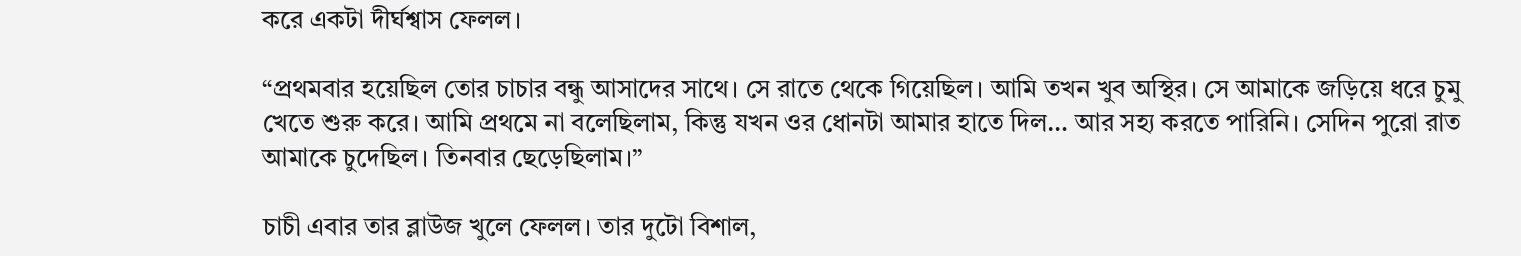করে একটা দীর্ঘশ্বাস ফেলল।

“প্রথমবার হয়েছিল তোর চাচার বন্ধু আসাদের সাথে। সে রাতে থেকে গিয়েছিল। আমি তখন খুব অস্থির। সে আমাকে জড়িয়ে ধরে চুমু খেতে শুরু করে। আমি প্রথমে না বলেছিলাম, কিন্তু যখন ওর ধোনটা আমার হাতে দিল… আর সহ্য করতে পারিনি। সেদিন পুরো রাত আমাকে চুদেছিল। তিনবার ছেড়েছিলাম।”

চাচী এবার তার ব্লাউজ খুলে ফেলল। তার দুটো বিশাল,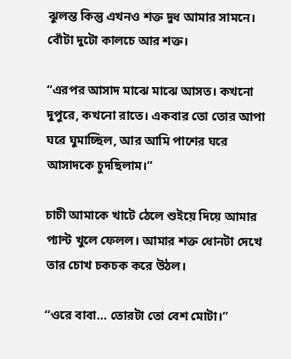ঝুলন্ত কিন্তু এখনও শক্ত দুধ আমার সামনে। বোঁটা দুটো কালচে আর শক্ত।

“এরপর আসাদ মাঝে মাঝে আসত। কখনো দুপুরে, কখনো রাতে। একবার তো তোর আপা ঘরে ঘুমাচ্ছিল, আর আমি পাশের ঘরে আসাদকে চুদছিলাম।”

চাচী আমাকে খাটে ঠেলে শুইয়ে দিয়ে আমার প্যান্ট খুলে ফেলল। আমার শক্ত ধোনটা দেখে তার চোখ চকচক করে উঠল।

“ওরে বাবা… তোরটা তো বেশ মোটা।”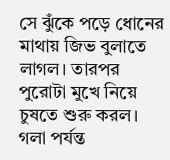সে ঝুঁকে পড়ে ধোনের মাথায় জিভ বুলাতে লাগল। তারপর পুরোটা মুখে নিয়ে চুষতে শুরু করল। গলা পর্যন্ত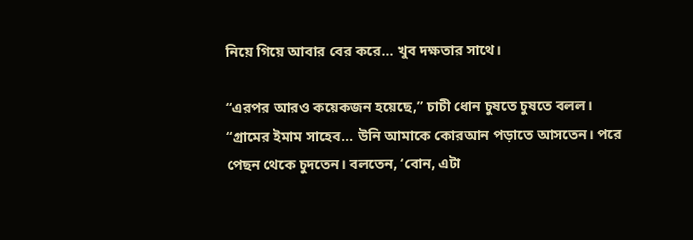নিয়ে গিয়ে আবার বের করে… খুব দক্ষতার সাথে।

“এরপর আরও কয়েকজন হয়েছে,” চাচী ধোন চুষতে চুষতে বলল। “গ্রামের ইমাম সাহেব… উনি আমাকে কোরআন পড়াতে আসতেন। পরে পেছন থেকে চুদতেন। বলতেন, ‘বোন, এটা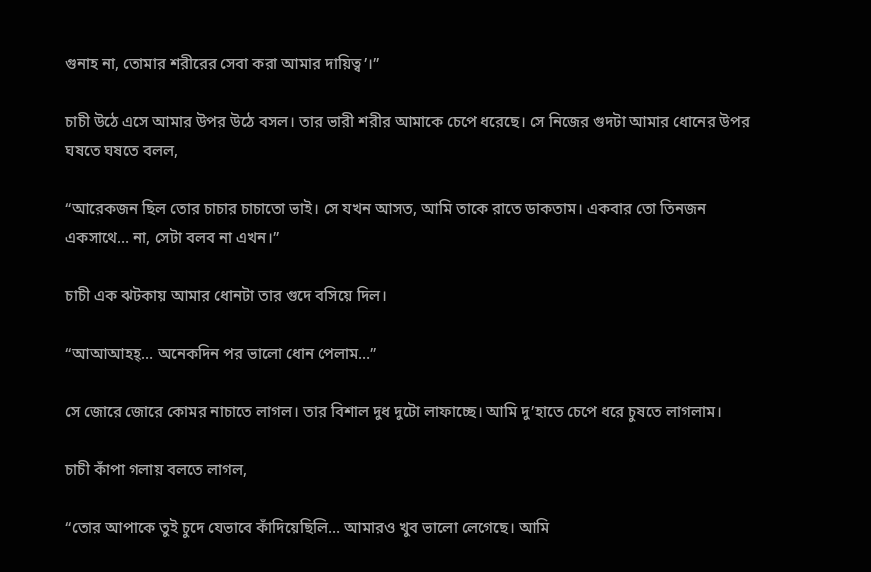গুনাহ না, তোমার শরীরের সেবা করা আমার দায়িত্ব’।”

চাচী উঠে এসে আমার উপর উঠে বসল। তার ভারী শরীর আমাকে চেপে ধরেছে। সে নিজের গুদটা আমার ধোনের উপর ঘষতে ঘষতে বলল,

“আরেকজন ছিল তোর চাচার চাচাতো ভাই। সে যখন আসত, আমি তাকে রাতে ডাকতাম। একবার তো তিনজন একসাথে… না, সেটা বলব না এখন।”

চাচী এক ঝটকায় আমার ধোনটা তার গুদে বসিয়ে দিল।

“আআআহহ্… অনেকদিন পর ভালো ধোন পেলাম…”

সে জোরে জোরে কোমর নাচাতে লাগল। তার বিশাল দুধ দুটো লাফাচ্ছে। আমি দু’হাতে চেপে ধরে চুষতে লাগলাম।

চাচী কাঁপা গলায় বলতে লাগল,

“তোর আপাকে তুই চুদে যেভাবে কাঁদিয়েছিলি… আমারও খুব ভালো লেগেছে। আমি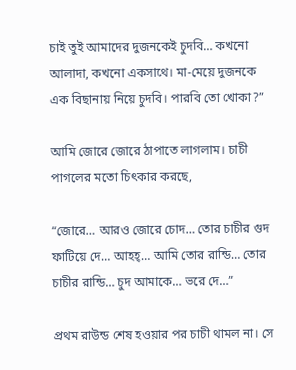চাই তুই আমাদের দুজনকেই চুদবি… কখনো আলাদা, কখনো একসাথে। মা-মেয়ে দুজনকে এক বিছানায় নিয়ে চুদবি। পারবি তো খোকা?”

আমি জোরে জোরে ঠাপাতে লাগলাম। চাচী পাগলের মতো চিৎকার করছে,

“জোরে… আরও জোরে চোদ… তোর চাচীর গুদ ফাটিয়ে দে… আহহ্… আমি তোর রান্ডি… তোর চাচীর রান্ডি… চুদ আমাকে… ভরে দে…”

প্রথম রাউন্ড শেষ হওয়ার পর চাচী থামল না। সে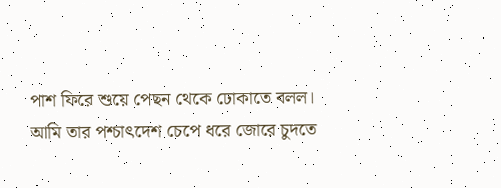পাশ ফিরে শুয়ে পেছন থেকে ঢোকাতে বলল। আমি তার পশ্চাৎদেশ চেপে ধরে জোরে চুদতে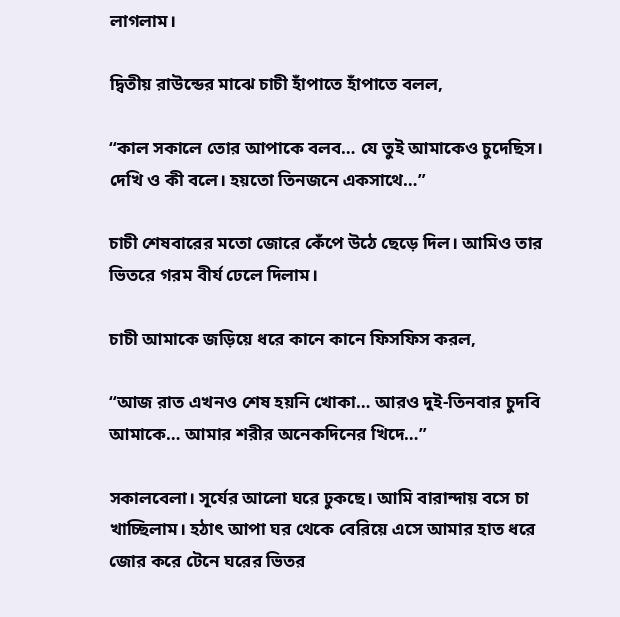লাগলাম।

দ্বিতীয় রাউন্ডের মাঝে চাচী হাঁপাতে হাঁপাতে বলল,

“কাল সকালে তোর আপাকে বলব… যে তুই আমাকেও চুদেছিস। দেখি ও কী বলে। হয়তো তিনজনে একসাথে…”

চাচী শেষবারের মতো জোরে কেঁপে উঠে ছেড়ে দিল। আমিও তার ভিতরে গরম বীর্য ঢেলে দিলাম।

চাচী আমাকে জড়িয়ে ধরে কানে কানে ফিসফিস করল,

“আজ রাত এখনও শেষ হয়নি খোকা… আরও দুই-তিনবার চুদবি আমাকে… আমার শরীর অনেকদিনের খিদে…”

সকালবেলা। সূর্যের আলো ঘরে ঢুকছে। আমি বারান্দায় বসে চা খাচ্ছিলাম। হঠাৎ আপা ঘর থেকে বেরিয়ে এসে আমার হাত ধরে জোর করে টেনে ঘরের ভিতর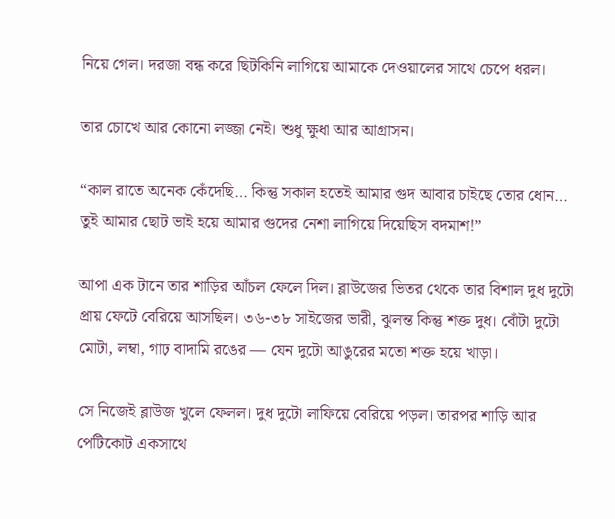নিয়ে গেল। দরজা বন্ধ করে ছিটকিনি লাগিয়ে আমাকে দেওয়ালের সাথে চেপে ধরল।

তার চোখে আর কোনো লজ্জা নেই। শুধু ক্ষুধা আর আগ্রাসন।

“কাল রাতে অনেক কেঁদেছি… কিন্তু সকাল হতেই আমার গুদ আবার চাইছে তোর ধোন… তুই আমার ছোট ভাই হয়ে আমার গুদের নেশা লাগিয়ে দিয়েছিস বদমাশ!”

আপা এক টানে তার শাড়ির আঁচল ফেলে দিল। ব্লাউজের ভিতর থেকে তার বিশাল দুধ দুটো প্রায় ফেটে বেরিয়ে আসছিল। ৩৬-৩৮ সাইজের ভারী, ঝুলন্ত কিন্তু শক্ত দুধ। বোঁটা দুটো মোটা, লম্বা, গাঢ় বাদামি রঙের — যেন দুটো আঙুরের মতো শক্ত হয়ে খাড়া।

সে নিজেই ব্লাউজ খুলে ফেলল। দুধ দুটো লাফিয়ে বেরিয়ে পড়ল। তারপর শাড়ি আর পেটিকোট একসাথে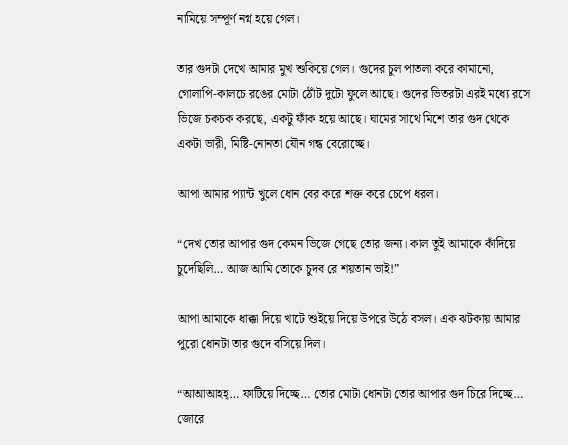নামিয়ে সম্পূর্ণ নগ্ন হয়ে গেল।

তার গুদটা দেখে আমার মুখ শুকিয়ে গেল। গুদের চুল পাতলা করে কামানো, গোলাপি-কালচে রঙের মোটা ঠোঁট দুটো ফুলে আছে। গুদের ভিতরটা এরই মধ্যে রসে ভিজে চকচক করছে, একটু ফাঁক হয়ে আছে। ঘামের সাথে মিশে তার গুদ থেকে একটা ভারী, মিষ্টি-নোনতা যৌন গন্ধ বেরোচ্ছে।

আপা আমার প্যান্ট খুলে ধোন বের করে শক্ত করে চেপে ধরল।

“দেখ তোর আপার গুদ কেমন ভিজে গেছে তোর জন্য। কাল তুই আমাকে কাঁদিয়ে চুদেছিলি… আজ আমি তোকে চুদব রে শয়তান ভাই!”

আপা আমাকে ধাক্কা দিয়ে খাটে শুইয়ে দিয়ে উপরে উঠে বসল। এক ঝটকায় আমার পুরো ধোনটা তার গুদে বসিয়ে দিল।

“আআআহহ্… ফাটিয়ে দিচ্ছে… তোর মোটা ধোনটা তোর আপার গুদ চিরে দিচ্ছে… জোরে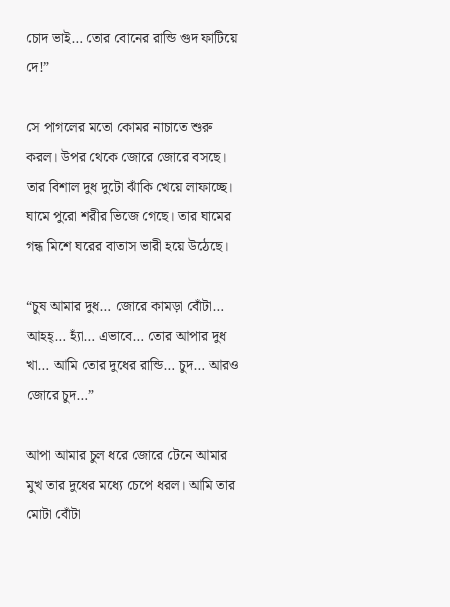চোদ ভাই… তোর বোনের রান্ডি গুদ ফাটিয়ে দে!”

সে পাগলের মতো কোমর নাচাতে শুরু করল। উপর থেকে জোরে জোরে বসছে। তার বিশাল দুধ দুটো ঝাঁকি খেয়ে লাফাচ্ছে। ঘামে পুরো শরীর ভিজে গেছে। তার ঘামের গন্ধ মিশে ঘরের বাতাস ভারী হয়ে উঠেছে।

“চুষ আমার দুধ… জোরে কামড়া বোঁটা… আহহ্… হ্যাঁ… এভাবে… তোর আপার দুধ খা… আমি তোর দুধের রান্ডি… চুদ… আরও জোরে চুদ…”

আপা আমার চুল ধরে জোরে টেনে আমার মুখ তার দুধের মধ্যে চেপে ধরল। আমি তার মোটা বোঁটা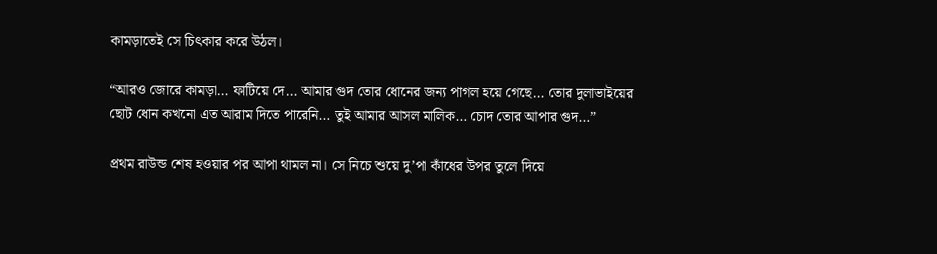কামড়াতেই সে চিৎকার করে উঠল।

“আরও জোরে কামড়া… ফাটিয়ে দে… আমার গুদ তোর ধোনের জন্য পাগল হয়ে গেছে… তোর দুলাভাইয়ের ছোট ধোন কখনো এত আরাম দিতে পারেনি… তুই আমার আসল মালিক… চোদ তোর আপার গুদ…”

প্রথম রাউন্ড শেষ হওয়ার পর আপা থামল না। সে নিচে শুয়ে দু’পা কাঁধের উপর তুলে দিয়ে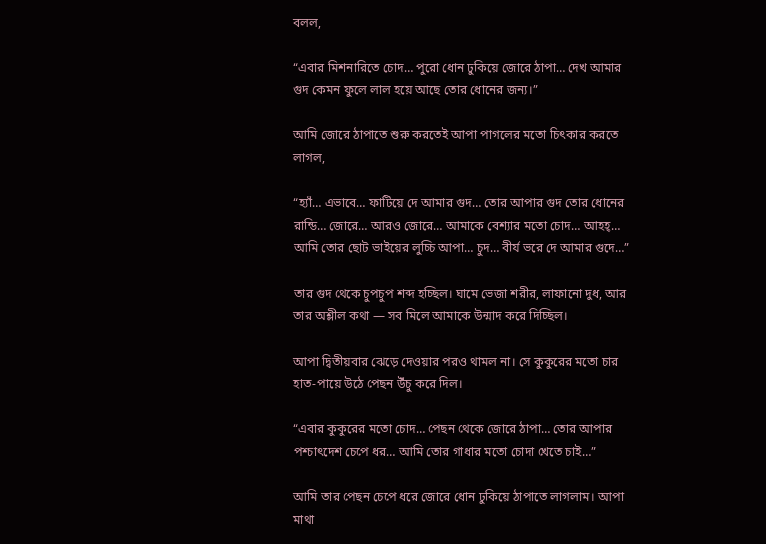বলল,

“এবার মিশনারিতে চোদ… পুরো ধোন ঢুকিয়ে জোরে ঠাপা… দেখ আমার গুদ কেমন ফুলে লাল হয়ে আছে তোর ধোনের জন্য।”

আমি জোরে ঠাপাতে শুরু করতেই আপা পাগলের মতো চিৎকার করতে লাগল,

“হ্যাঁ… এভাবে… ফাটিয়ে দে আমার গুদ… তোর আপার গুদ তোর ধোনের রান্ডি… জোরে… আরও জোরে… আমাকে বেশ্যার মতো চোদ… আহহ্… আমি তোর ছোট ভাইয়ের লুচ্চি আপা… চুদ… বীর্য ভরে দে আমার গুদে…”

তার গুদ থেকে চুপচুপ শব্দ হচ্ছিল। ঘামে ভেজা শরীর, লাফানো দুধ, আর তার অশ্লীল কথা — সব মিলে আমাকে উন্মাদ করে দিচ্ছিল।

আপা দ্বিতীয়বার ঝেড়ে দেওয়ার পরও থামল না। সে কুকুরের মতো চার হাত-পায়ে উঠে পেছন উঁচু করে দিল।

“এবার কুকুরের মতো চোদ… পেছন থেকে জোরে ঠাপা… তোর আপার পশ্চাৎদেশ চেপে ধর… আমি তোর গাধার মতো চোদা খেতে চাই…”

আমি তার পেছন চেপে ধরে জোরে ধোন ঢুকিয়ে ঠাপাতে লাগলাম। আপা মাথা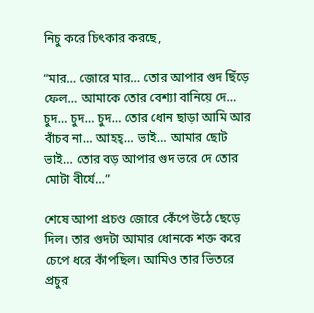নিচু করে চিৎকার করছে,

“মার… জোরে মার… তোর আপার গুদ ছিঁড়ে ফেল… আমাকে তোর বেশ্যা বানিয়ে দে… চুদ… চুদ… চুদ… তোর ধোন ছাড়া আমি আর বাঁচব না… আহহ্… ভাই… আমার ছোট ভাই… তোর বড় আপার গুদ ভরে দে তোর মোটা বীর্যে…”

শেষে আপা প্রচণ্ড জোরে কেঁপে উঠে ছেড়ে দিল। তার গুদটা আমার ধোনকে শক্ত করে চেপে ধরে কাঁপছিল। আমিও তার ভিতরে প্রচুর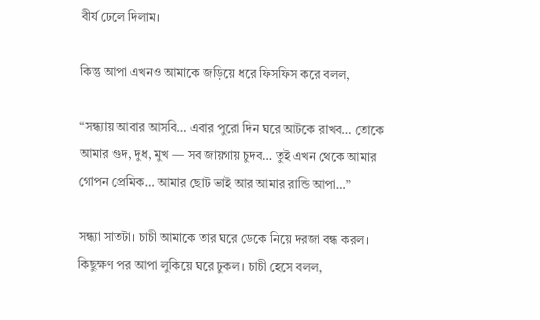বীর্য ঢেলে দিলাম।

কিন্তু আপা এখনও আমাকে জড়িয়ে ধরে ফিসফিস করে বলল,

“সন্ধ্যায় আবার আসবি… এবার পুরো দিন ঘরে আটকে রাখব… তোকে আমার গুদ, দুধ, মুখ — সব জায়গায় চুদব… তুই এখন থেকে আমার গোপন প্রেমিক… আমার ছোট ভাই আর আমার রান্ডি আপা…”

সন্ধ্যা সাতটা। চাচী আমাকে তার ঘরে ডেকে নিয়ে দরজা বন্ধ করল। কিছুক্ষণ পর আপা লুকিয়ে ঘরে ঢুকল। চাচী হেসে বলল,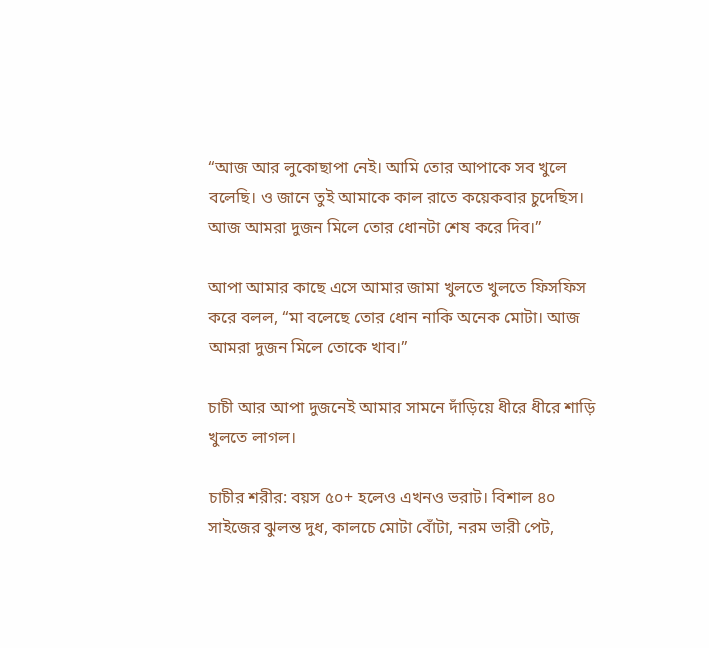“আজ আর লুকোছাপা নেই। আমি তোর আপাকে সব খুলে বলেছি। ও জানে তুই আমাকে কাল রাতে কয়েকবার চুদেছিস। আজ আমরা দুজন মিলে তোর ধোনটা শেষ করে দিব।”

আপা আমার কাছে এসে আমার জামা খুলতে খুলতে ফিসফিস করে বলল, “মা বলেছে তোর ধোন নাকি অনেক মোটা। আজ আমরা দুজন মিলে তোকে খাব।”

চাচী আর আপা দুজনেই আমার সামনে দাঁড়িয়ে ধীরে ধীরে শাড়ি খুলতে লাগল।

চাচীর শরীর: বয়স ৫০+ হলেও এখনও ভরাট। বিশাল ৪০ সাইজের ঝুলন্ত দুধ, কালচে মোটা বোঁটা, নরম ভারী পেট,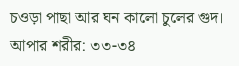চওড়া পাছা আর ঘন কালো চুলের গুদ। আপার শরীর: ৩৩-৩৪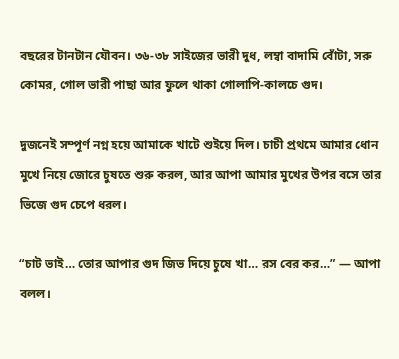বছরের টানটান যৌবন। ৩৬-৩৮ সাইজের ভারী দুধ, লম্বা বাদামি বোঁটা, সরু কোমর, গোল ভারী পাছা আর ফুলে থাকা গোলাপি-কালচে গুদ।

দুজনেই সম্পূর্ণ নগ্ন হয়ে আমাকে খাটে শুইয়ে দিল। চাচী প্রথমে আমার ধোন মুখে নিয়ে জোরে চুষতে শুরু করল, আর আপা আমার মুখের উপর বসে তার ভিজে গুদ চেপে ধরল।

“চাট ভাই… তোর আপার গুদ জিভ দিয়ে চুষে খা… রস বের কর…” — আপা বলল।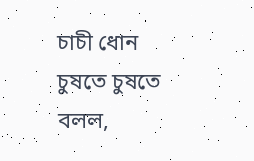চাচী ধোন চুষতে চুষতে বলল,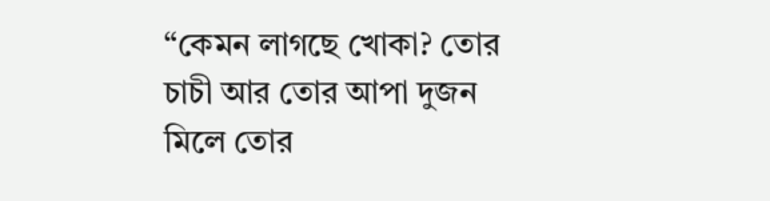“কেমন লাগছে খোকা? তোর চাচী আর তোর আপা দুজন মিলে তোর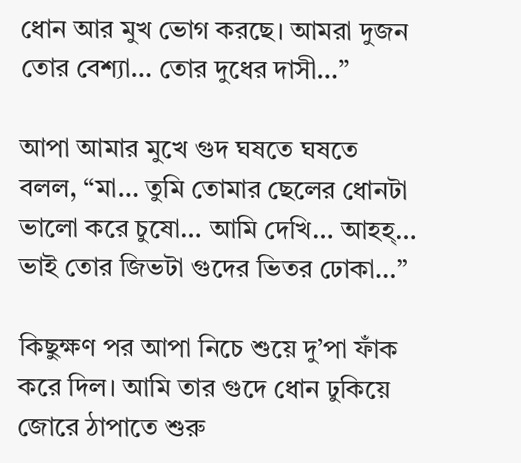ধোন আর মুখ ভোগ করছে। আমরা দুজন তোর বেশ্যা… তোর দুধের দাসী…”

আপা আমার মুখে গুদ ঘষতে ঘষতে বলল, “মা… তুমি তোমার ছেলের ধোনটা ভালো করে চুষো… আমি দেখি… আহহ্… ভাই তোর জিভটা গুদের ভিতর ঢোকা…”

কিছুক্ষণ পর আপা নিচে শুয়ে দু’পা ফাঁক করে দিল। আমি তার গুদে ধোন ঢুকিয়ে জোরে ঠাপাতে শুরু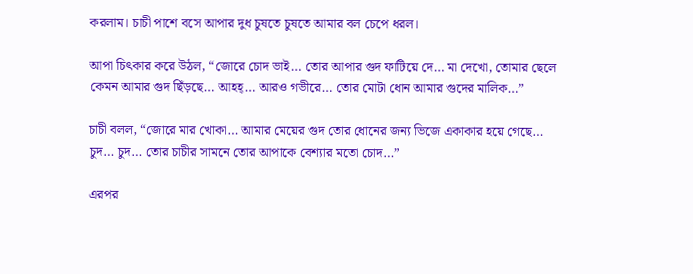করলাম। চাচী পাশে বসে আপার দুধ চুষতে চুষতে আমার বল চেপে ধরল।

আপা চিৎকার করে উঠল, “জোরে চোদ ভাই… তোর আপার গুদ ফাটিয়ে দে… মা দেখো, তোমার ছেলে কেমন আমার গুদ ছিঁড়ছে… আহহ্… আরও গভীরে… তোর মোটা ধোন আমার গুদের মালিক…”

চাচী বলল, “জোরে মার খোকা… আমার মেয়ের গুদ তোর ধোনের জন্য ভিজে একাকার হয়ে গেছে… চুদ… চুদ… তোর চাচীর সামনে তোর আপাকে বেশ্যার মতো চোদ…”

এরপর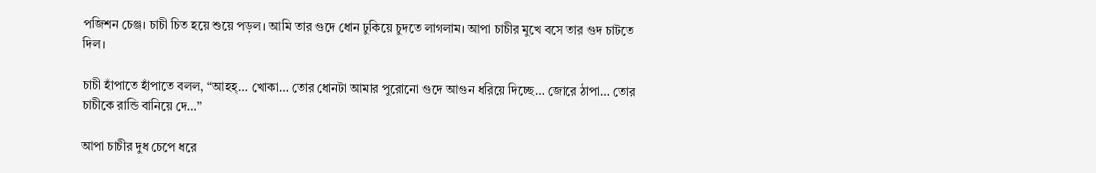পজিশন চেঞ্জ। চাচী চিত হয়ে শুয়ে পড়ল। আমি তার গুদে ধোন ঢুকিয়ে চুদতে লাগলাম। আপা চাচীর মুখে বসে তার গুদ চাটতে দিল।

চাচী হাঁপাতে হাঁপাতে বলল, “আহহ্… খোকা… তোর ধোনটা আমার পুরোনো গুদে আগুন ধরিয়ে দিচ্ছে… জোরে ঠাপা… তোর চাচীকে রান্ডি বানিয়ে দে…”

আপা চাচীর দুধ চেপে ধরে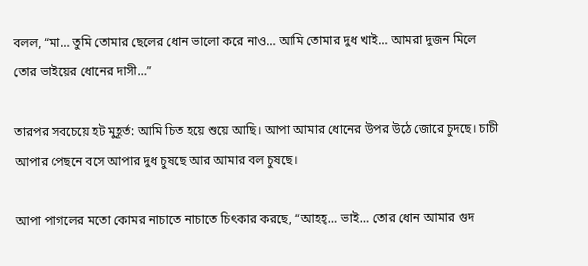বলল, “মা… তুমি তোমার ছেলের ধোন ভালো করে নাও… আমি তোমার দুধ খাই… আমরা দুজন মিলে তোর ভাইয়ের ধোনের দাসী…”

তারপর সবচেয়ে হট মুহূর্ত: আমি চিত হয়ে শুয়ে আছি। আপা আমার ধোনের উপর উঠে জোরে চুদছে। চাচী আপার পেছনে বসে আপার দুধ চুষছে আর আমার বল চুষছে।

আপা পাগলের মতো কোমর নাচাতে নাচাতে চিৎকার করছে, “আহহ্… ভাই… তোর ধোন আমার গুদ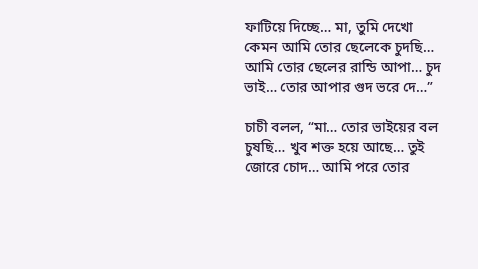ফাটিয়ে দিচ্ছে… মা, তুমি দেখো কেমন আমি তোর ছেলেকে চুদছি… আমি তোর ছেলের রান্ডি আপা… চুদ ভাই… তোর আপার গুদ ভরে দে…”

চাচী বলল, “মা… তোর ভাইয়ের বল চুষছি… খুব শক্ত হয়ে আছে… তুই জোরে চোদ… আমি পরে তোর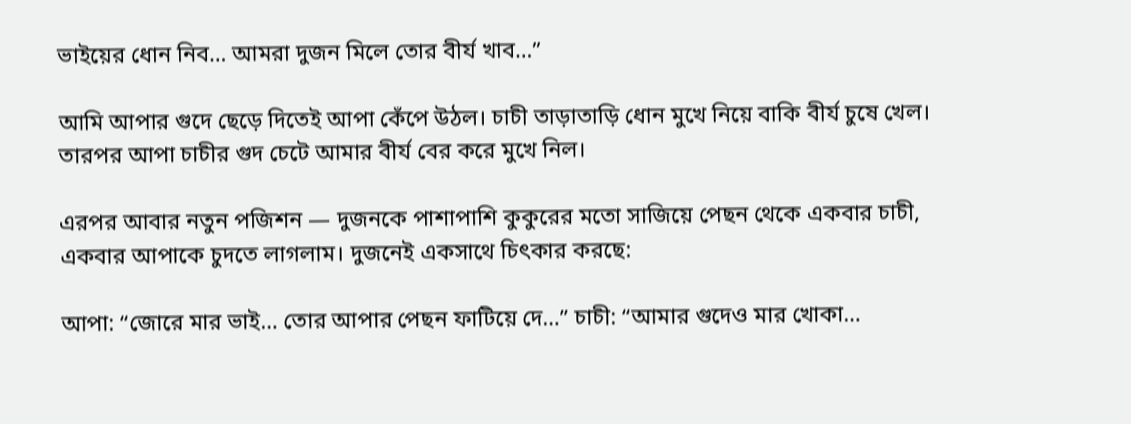ভাইয়ের ধোন নিব… আমরা দুজন মিলে তোর বীর্য খাব…”

আমি আপার গুদে ছেড়ে দিতেই আপা কেঁপে উঠল। চাচী তাড়াতাড়ি ধোন মুখে নিয়ে বাকি বীর্য চুষে খেল। তারপর আপা চাচীর গুদ চেটে আমার বীর্য বের করে মুখে নিল।

এরপর আবার নতুন পজিশন — দুজনকে পাশাপাশি কুকুরের মতো সাজিয়ে পেছন থেকে একবার চাচী, একবার আপাকে চুদতে লাগলাম। দুজনেই একসাথে চিৎকার করছে:

আপা: “জোরে মার ভাই… তোর আপার পেছন ফাটিয়ে দে…” চাচী: “আমার গুদেও মার খোকা…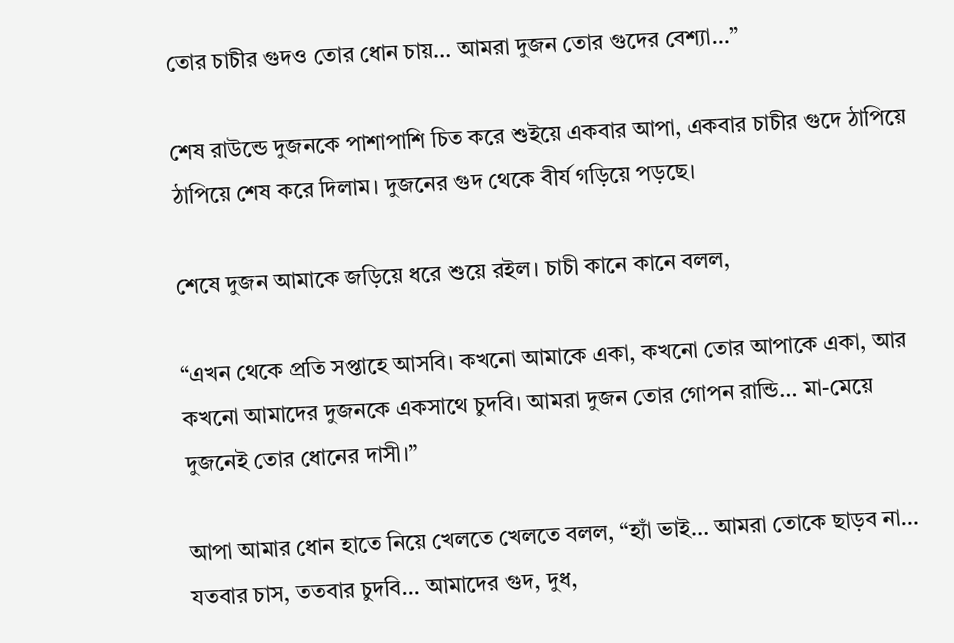তোর চাচীর গুদও তোর ধোন চায়… আমরা দুজন তোর গুদের বেশ্যা…”

শেষ রাউন্ডে দুজনকে পাশাপাশি চিত করে শুইয়ে একবার আপা, একবার চাচীর গুদে ঠাপিয়ে ঠাপিয়ে শেষ করে দিলাম। দুজনের গুদ থেকে বীর্য গড়িয়ে পড়ছে।

শেষে দুজন আমাকে জড়িয়ে ধরে শুয়ে রইল। চাচী কানে কানে বলল,

“এখন থেকে প্রতি সপ্তাহে আসবি। কখনো আমাকে একা, কখনো তোর আপাকে একা, আর কখনো আমাদের দুজনকে একসাথে চুদবি। আমরা দুজন তোর গোপন রান্ডি… মা-মেয়ে দুজনেই তোর ধোনের দাসী।”

আপা আমার ধোন হাতে নিয়ে খেলতে খেলতে বলল, “হ্যাঁ ভাই… আমরা তোকে ছাড়ব না… যতবার চাস, ততবার চুদবি… আমাদের গুদ, দুধ,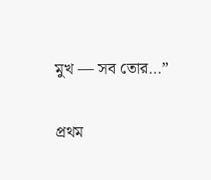মুখ — সব তোর…”

প্রথম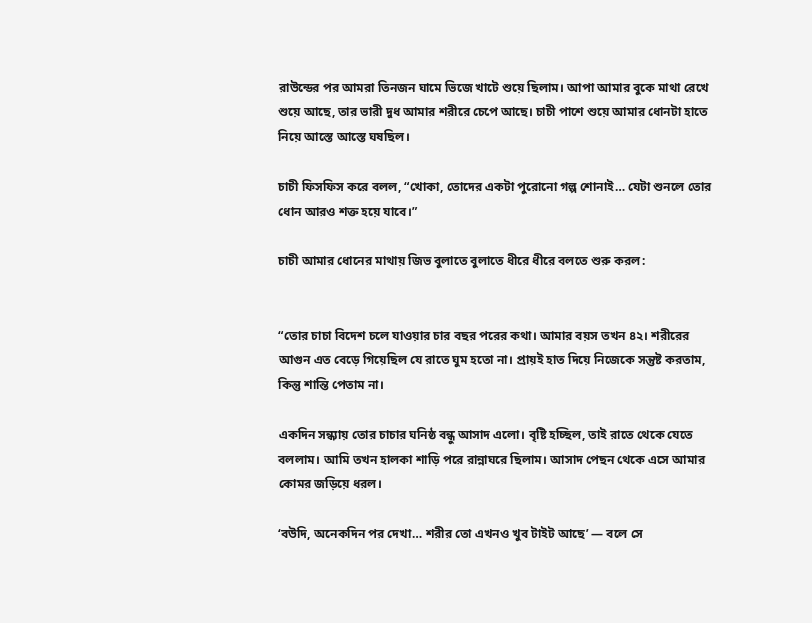রাউন্ডের পর আমরা তিনজন ঘামে ভিজে খাটে শুয়ে ছিলাম। আপা আমার বুকে মাথা রেখে শুয়ে আছে, তার ভারী দুধ আমার শরীরে চেপে আছে। চাচী পাশে শুয়ে আমার ধোনটা হাতে নিয়ে আস্তে আস্তে ঘষছিল।

চাচী ফিসফিস করে বলল, “খোকা, তোদের একটা পুরোনো গল্প শোনাই… যেটা শুনলে তোর ধোন আরও শক্ত হয়ে যাবে।”

চাচী আমার ধোনের মাথায় জিভ বুলাতে বুলাতে ধীরে ধীরে বলতে শুরু করল:


“তোর চাচা বিদেশ চলে যাওয়ার চার বছর পরের কথা। আমার বয়স তখন ৪২। শরীরের আগুন এত বেড়ে গিয়েছিল যে রাতে ঘুম হতো না। প্রায়ই হাত দিয়ে নিজেকে সন্তুষ্ট করতাম, কিন্তু শান্তি পেতাম না।

একদিন সন্ধ্যায় তোর চাচার ঘনিষ্ঠ বন্ধু আসাদ এলো। বৃষ্টি হচ্ছিল, তাই রাতে থেকে যেতে বললাম। আমি তখন হালকা শাড়ি পরে রান্নাঘরে ছিলাম। আসাদ পেছন থেকে এসে আমার কোমর জড়িয়ে ধরল।

‘বউদি, অনেকদিন পর দেখা… শরীর তো এখনও খুব টাইট আছে’ — বলে সে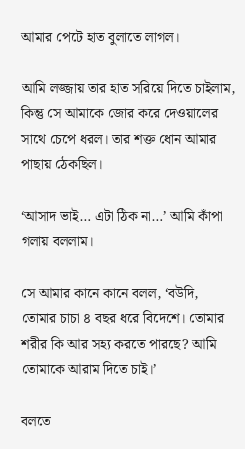আমার পেটে হাত বুলাতে লাগল।

আমি লজ্জায় তার হাত সরিয়ে দিতে চাইলাম, কিন্তু সে আমাকে জোর করে দেওয়ালের সাথে চেপে ধরল। তার শক্ত ধোন আমার পাছায় ঠেকছিল।

‘আসাদ ভাই… এটা ঠিক না…’ আমি কাঁপা গলায় বললাম।

সে আমার কানে কানে বলল, ‘বউদি, তোমার চাচা ৪ বছর ধরে বিদেশে। তোমার শরীর কি আর সহ্য করতে পারছে? আমি তোমাকে আরাম দিতে চাই।’

বলতে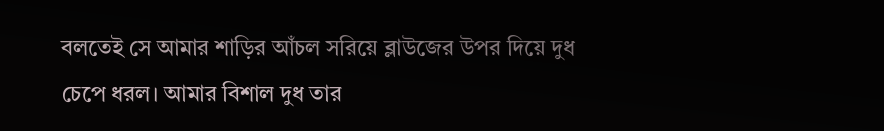বলতেই সে আমার শাড়ির আঁচল সরিয়ে ব্লাউজের উপর দিয়ে দুধ চেপে ধরল। আমার বিশাল দুধ তার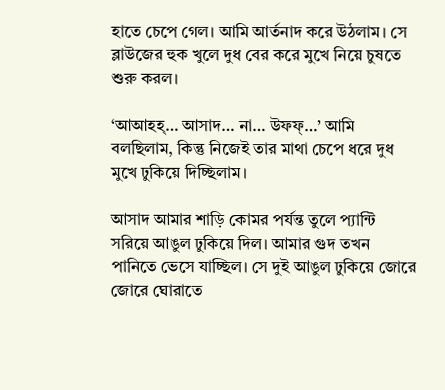হাতে চেপে গেল। আমি আর্তনাদ করে উঠলাম। সে ব্লাউজের হুক খুলে দুধ বের করে মুখে নিয়ে চুষতে শুরু করল।

‘আআহহ্… আসাদ… না… উফফ্…’ আমি বলছিলাম, কিন্তু নিজেই তার মাথা চেপে ধরে দুধ মুখে ঢুকিয়ে দিচ্ছিলাম।

আসাদ আমার শাড়ি কোমর পর্যন্ত তুলে প্যান্টি সরিয়ে আঙুল ঢুকিয়ে দিল। আমার গুদ তখন পানিতে ভেসে যাচ্ছিল। সে দুই আঙুল ঢুকিয়ে জোরে জোরে ঘোরাতে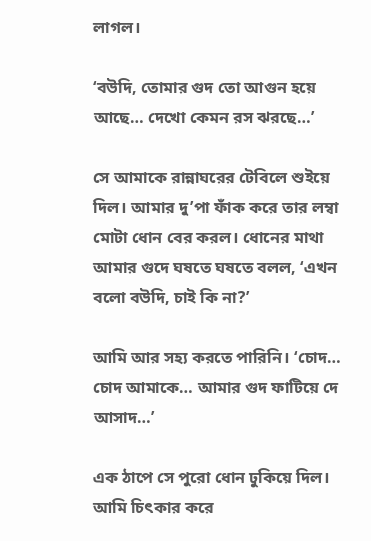লাগল।

‘বউদি, তোমার গুদ তো আগুন হয়ে আছে… দেখো কেমন রস ঝরছে…’

সে আমাকে রান্নাঘরের টেবিলে শুইয়ে দিল। আমার দু’পা ফাঁক করে তার লম্বা মোটা ধোন বের করল। ধোনের মাথা আমার গুদে ঘষতে ঘষতে বলল, ‘এখন বলো বউদি, চাই কি না?’

আমি আর সহ্য করতে পারিনি। ‘চোদ… চোদ আমাকে… আমার গুদ ফাটিয়ে দে আসাদ…’

এক ঠাপে সে পুরো ধোন ঢুকিয়ে দিল। আমি চিৎকার করে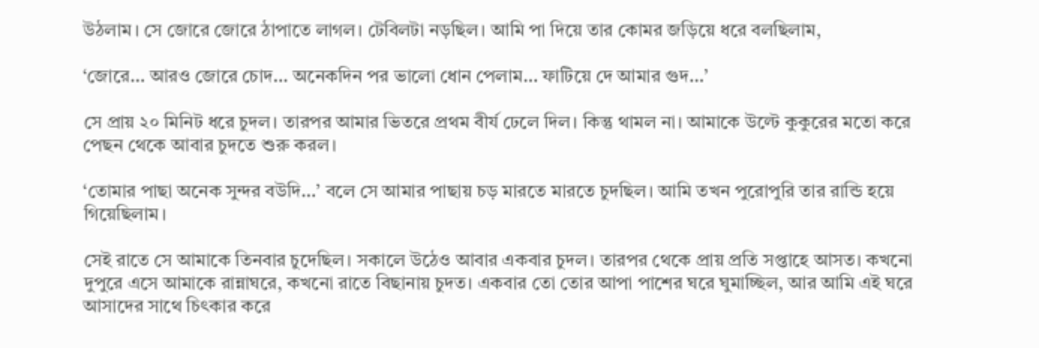উঠলাম। সে জোরে জোরে ঠাপাতে লাগল। টেবিলটা নড়ছিল। আমি পা দিয়ে তার কোমর জড়িয়ে ধরে বলছিলাম,

‘জোরে… আরও জোরে চোদ… অনেকদিন পর ভালো ধোন পেলাম… ফাটিয়ে দে আমার গুদ…’

সে প্রায় ২০ মিনিট ধরে চুদল। তারপর আমার ভিতরে প্রথম বীর্য ঢেলে দিল। কিন্তু থামল না। আমাকে উল্টে কুকুরের মতো করে পেছন থেকে আবার চুদতে শুরু করল।

‘তোমার পাছা অনেক সুন্দর বউদি…’ বলে সে আমার পাছায় চড় মারতে মারতে চুদছিল। আমি তখন পুরোপুরি তার রান্ডি হয়ে গিয়েছিলাম।

সেই রাতে সে আমাকে তিনবার চুদেছিল। সকালে উঠেও আবার একবার চুদল। তারপর থেকে প্রায় প্রতি সপ্তাহে আসত। কখনো দুপুরে এসে আমাকে রান্নাঘরে, কখনো রাতে বিছানায় চুদত। একবার তো তোর আপা পাশের ঘরে ঘুমাচ্ছিল, আর আমি এই ঘরে আসাদের সাথে চিৎকার করে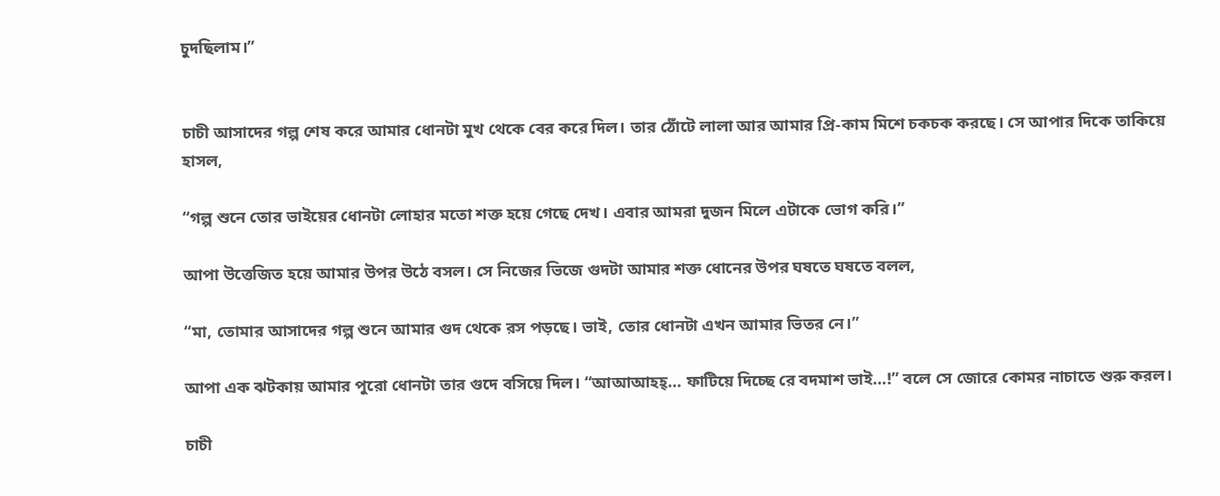চুদছিলাম।”


চাচী আসাদের গল্প শেষ করে আমার ধোনটা মুখ থেকে বের করে দিল। তার ঠোঁটে লালা আর আমার প্রি-কাম মিশে চকচক করছে। সে আপার দিকে তাকিয়ে হাসল,

“গল্প শুনে তোর ভাইয়ের ধোনটা লোহার মতো শক্ত হয়ে গেছে দেখ। এবার আমরা দুজন মিলে এটাকে ভোগ করি।”

আপা উত্তেজিত হয়ে আমার উপর উঠে বসল। সে নিজের ভিজে গুদটা আমার শক্ত ধোনের উপর ঘষতে ঘষতে বলল,

“মা, তোমার আসাদের গল্প শুনে আমার গুদ থেকে রস পড়ছে। ভাই, তোর ধোনটা এখন আমার ভিতর নে।”

আপা এক ঝটকায় আমার পুরো ধোনটা তার গুদে বসিয়ে দিল। “আআআহহ্… ফাটিয়ে দিচ্ছে রে বদমাশ ভাই…!” বলে সে জোরে কোমর নাচাতে শুরু করল।

চাচী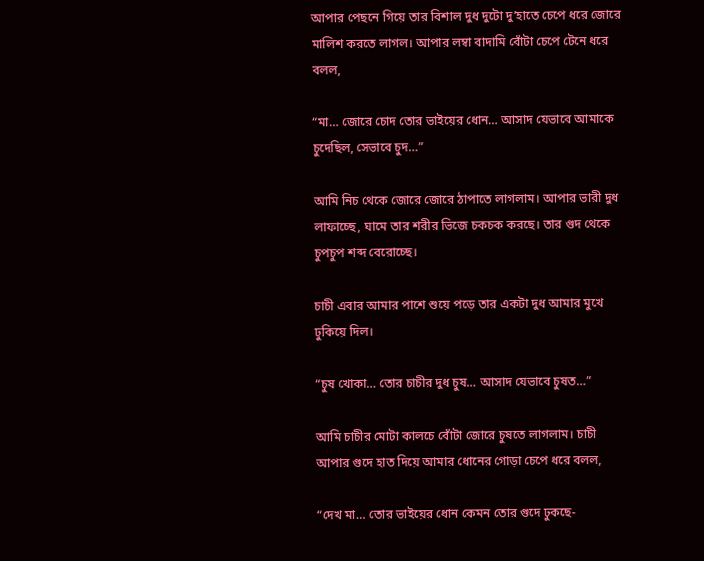আপার পেছনে গিয়ে তার বিশাল দুধ দুটো দু’হাতে চেপে ধরে জোরে মালিশ করতে লাগল। আপার লম্বা বাদামি বোঁটা চেপে টেনে ধরে বলল,

“মা… জোরে চোদ তোর ভাইয়ের ধোন… আসাদ যেভাবে আমাকে চুদেছিল, সেভাবে চুদ…”

আমি নিচ থেকে জোরে জোরে ঠাপাতে লাগলাম। আপার ভারী দুধ লাফাচ্ছে, ঘামে তার শরীর ভিজে চকচক করছে। তার গুদ থেকে চুপচুপ শব্দ বেরোচ্ছে।

চাচী এবার আমার পাশে শুয়ে পড়ে তার একটা দুধ আমার মুখে ঢুকিয়ে দিল।

“চুষ খোকা… তোর চাচীর দুধ চুষ… আসাদ যেভাবে চুষত…”

আমি চাচীর মোটা কালচে বোঁটা জোরে চুষতে লাগলাম। চাচী আপার গুদে হাত দিয়ে আমার ধোনের গোড়া চেপে ধরে বলল,

“দেখ মা… তোর ভাইয়ের ধোন কেমন তোর গুদে ঢুকছে-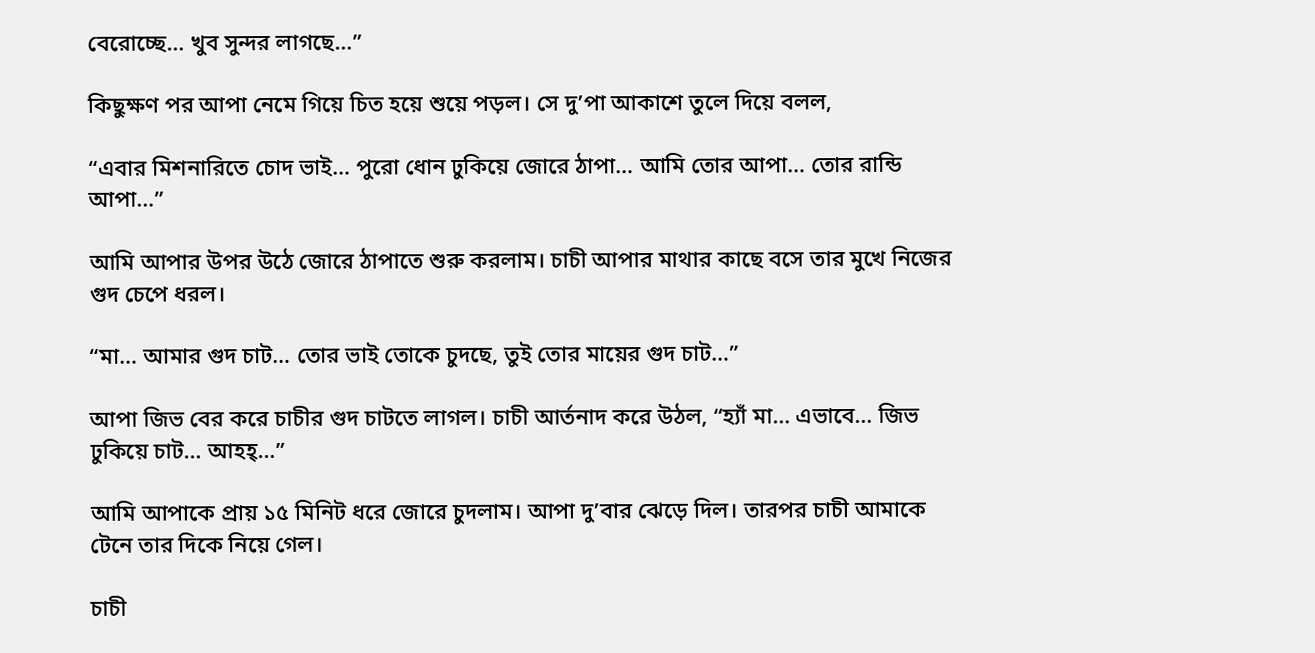বেরোচ্ছে… খুব সুন্দর লাগছে…”

কিছুক্ষণ পর আপা নেমে গিয়ে চিত হয়ে শুয়ে পড়ল। সে দু’পা আকাশে তুলে দিয়ে বলল,

“এবার মিশনারিতে চোদ ভাই… পুরো ধোন ঢুকিয়ে জোরে ঠাপা… আমি তোর আপা… তোর রান্ডি আপা…”

আমি আপার উপর উঠে জোরে ঠাপাতে শুরু করলাম। চাচী আপার মাথার কাছে বসে তার মুখে নিজের গুদ চেপে ধরল।

“মা… আমার গুদ চাট… তোর ভাই তোকে চুদছে, তুই তোর মায়ের গুদ চাট…”

আপা জিভ বের করে চাচীর গুদ চাটতে লাগল। চাচী আর্তনাদ করে উঠল, “হ্যাঁ মা… এভাবে… জিভ ঢুকিয়ে চাট… আহহ্…”

আমি আপাকে প্রায় ১৫ মিনিট ধরে জোরে চুদলাম। আপা দু’বার ঝেড়ে দিল। তারপর চাচী আমাকে টেনে তার দিকে নিয়ে গেল।

চাচী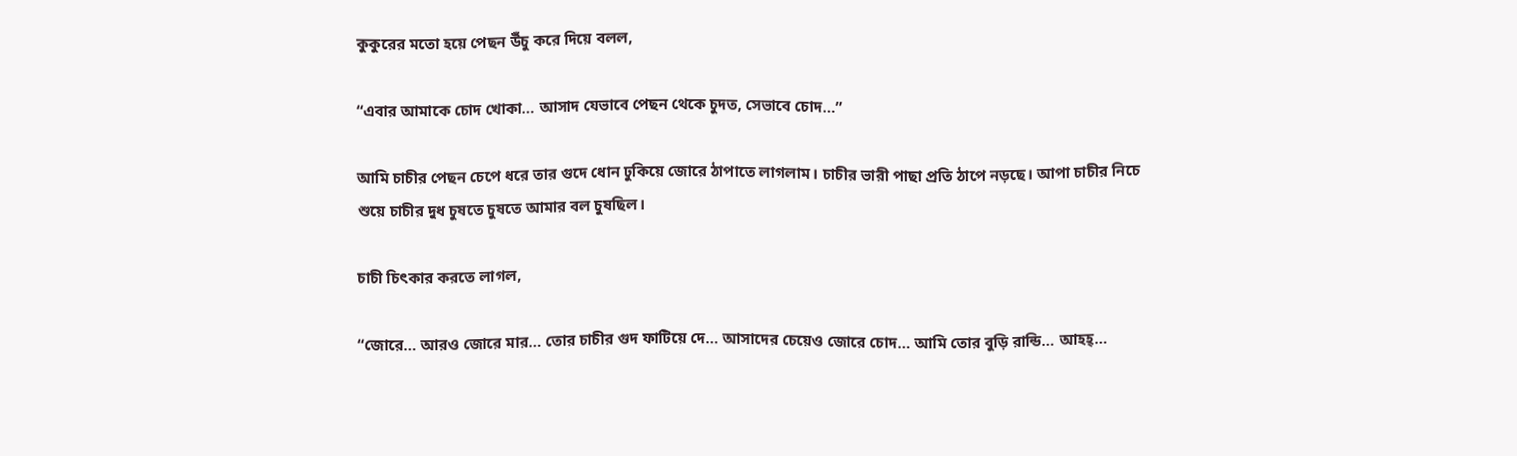কুকুরের মতো হয়ে পেছন উঁচু করে দিয়ে বলল,

“এবার আমাকে চোদ খোকা… আসাদ যেভাবে পেছন থেকে চুদত, সেভাবে চোদ…”

আমি চাচীর পেছন চেপে ধরে তার গুদে ধোন ঢুকিয়ে জোরে ঠাপাতে লাগলাম। চাচীর ভারী পাছা প্রতি ঠাপে নড়ছে। আপা চাচীর নিচে শুয়ে চাচীর দুধ চুষতে চুষতে আমার বল চুষছিল।

চাচী চিৎকার করতে লাগল,

“জোরে… আরও জোরে মার… তোর চাচীর গুদ ফাটিয়ে দে… আসাদের চেয়েও জোরে চোদ… আমি তোর বুড়ি রান্ডি… আহহ্…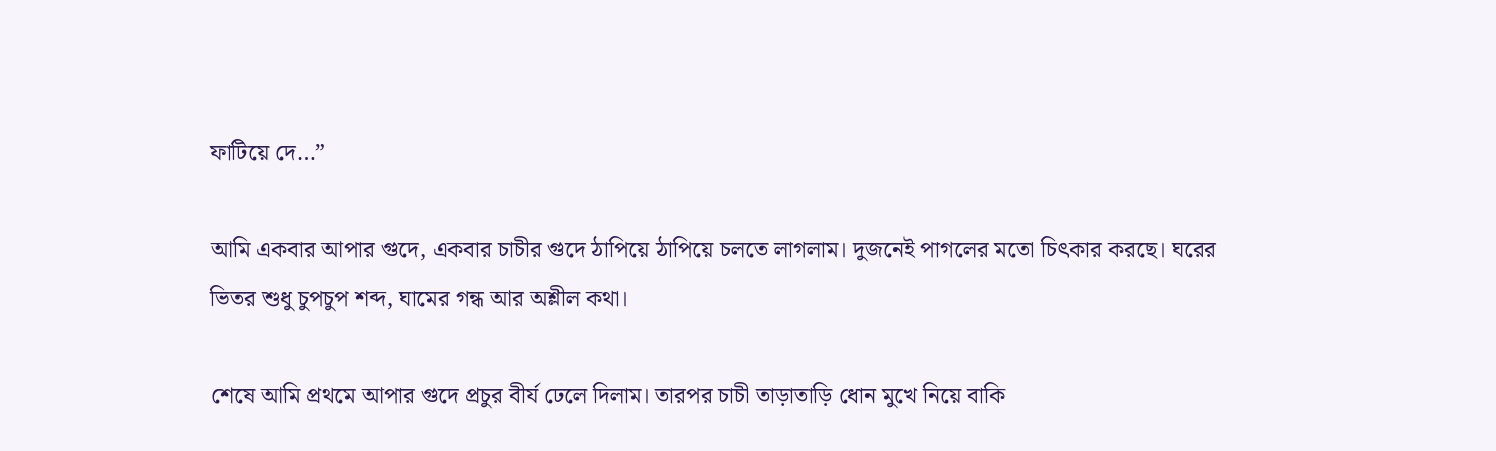ফাটিয়ে দে…”

আমি একবার আপার গুদে, একবার চাচীর গুদে ঠাপিয়ে ঠাপিয়ে চলতে লাগলাম। দুজনেই পাগলের মতো চিৎকার করছে। ঘরের ভিতর শুধু চুপচুপ শব্দ, ঘামের গন্ধ আর অশ্লীল কথা।

শেষে আমি প্রথমে আপার গুদে প্রচুর বীর্য ঢেলে দিলাম। তারপর চাচী তাড়াতাড়ি ধোন মুখে নিয়ে বাকি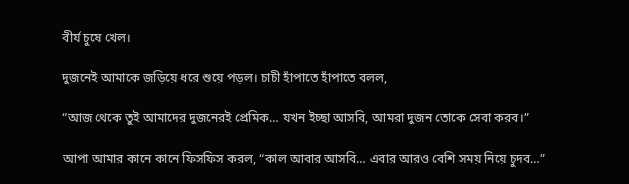বীর্য চুষে খেল।

দুজনেই আমাকে জড়িয়ে ধরে শুয়ে পড়ল। চাচী হাঁপাতে হাঁপাতে বলল,

“আজ থেকে তুই আমাদের দুজনেরই প্রেমিক… যখন ইচ্ছা আসবি, আমরা দুজন তোকে সেবা করব।”

আপা আমার কানে কানে ফিসফিস করল, “কাল আবার আসবি… এবার আরও বেশি সময় নিয়ে চুদব…”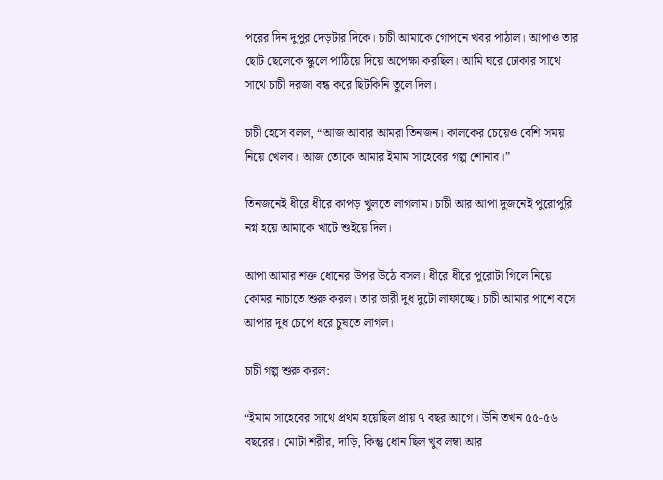পরের দিন দুপুর দেড়টার দিকে। চাচী আমাকে গোপনে খবর পাঠাল। আপাও তার ছোট ছেলেকে স্কুলে পাঠিয়ে দিয়ে অপেক্ষা করছিল। আমি ঘরে ঢোকার সাথে সাথে চাচী দরজা বন্ধ করে ছিটকিনি তুলে দিল।

চাচী হেসে বলল, “আজ আবার আমরা তিনজন। কালকের চেয়েও বেশি সময় নিয়ে খেলব। আজ তোকে আমার ইমাম সাহেবের গল্প শোনাব।”

তিনজনেই ধীরে ধীরে কাপড় খুলতে লাগলাম। চাচী আর আপা দুজনেই পুরোপুরি নগ্ন হয়ে আমাকে খাটে শুইয়ে দিল।

আপা আমার শক্ত ধোনের উপর উঠে বসল। ধীরে ধীরে পুরোটা গিলে নিয়ে কোমর নাচাতে শুরু করল। তার ভারী দুধ দুটো লাফাচ্ছে। চাচী আমার পাশে বসে আপার দুধ চেপে ধরে চুষতে লাগল।

চাচী গল্প শুরু করল:

“ইমাম সাহেবের সাথে প্রথম হয়েছিল প্রায় ৭ বছর আগে। উনি তখন ৫৫-৫৬ বছরের। মোটা শরীর, দাড়ি, কিন্তু ধোন ছিল খুব লম্বা আর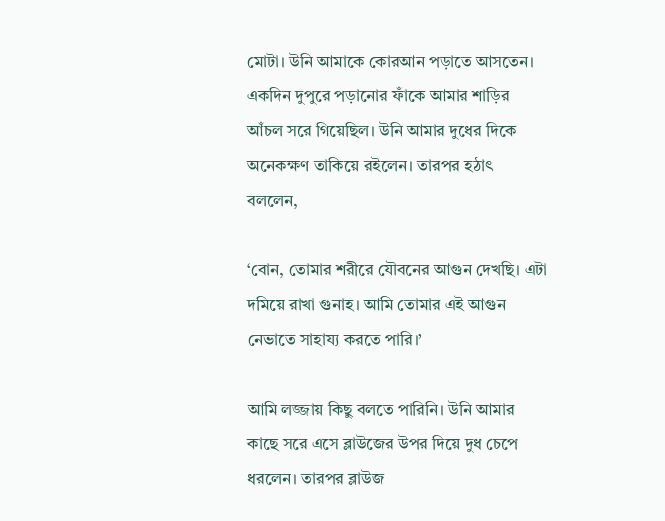মোটা। উনি আমাকে কোরআন পড়াতে আসতেন। একদিন দুপুরে পড়ানোর ফাঁকে আমার শাড়ির আঁচল সরে গিয়েছিল। উনি আমার দুধের দিকে অনেকক্ষণ তাকিয়ে রইলেন। তারপর হঠাৎ বললেন,

‘বোন, তোমার শরীরে যৌবনের আগুন দেখছি। এটা দমিয়ে রাখা গুনাহ। আমি তোমার এই আগুন নেভাতে সাহায্য করতে পারি।’

আমি লজ্জায় কিছু বলতে পারিনি। উনি আমার কাছে সরে এসে ব্লাউজের উপর দিয়ে দুধ চেপে ধরলেন। তারপর ব্লাউজ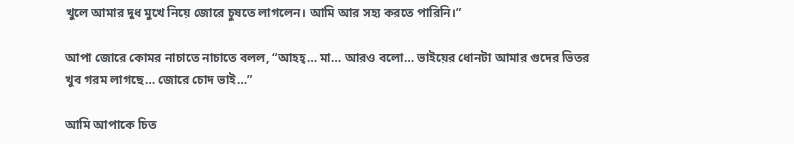খুলে আমার দুধ মুখে নিয়ে জোরে চুষতে লাগলেন। আমি আর সহ্য করতে পারিনি।”

আপা জোরে কোমর নাচাতে নাচাতে বলল, “আহহ্… মা… আরও বলো… ভাইয়ের ধোনটা আমার গুদের ভিতর খুব গরম লাগছে… জোরে চোদ ভাই…”

আমি আপাকে চিত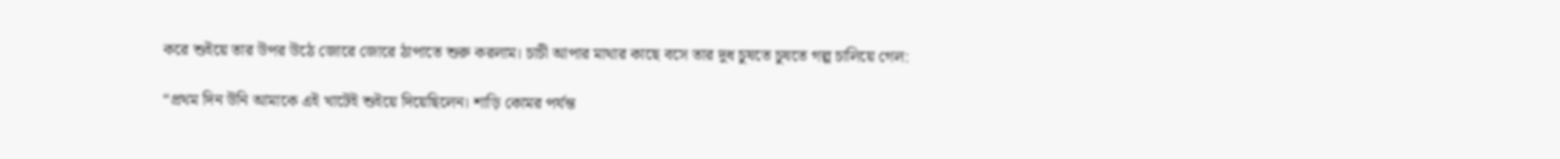করে শুইয়ে তার উপর উঠে জোরে জোরে ঠাপাতে শুরু করলাম। চাচী আপার মাথার কাছে বসে তার দুধ চুষতে চুষতে গল্প চালিয়ে গেল:

“প্রথম দিন উনি আমাকে এই খাটেই শুইয়ে দিয়েছিলেন। শাড়ি কোমর পর্যন্ত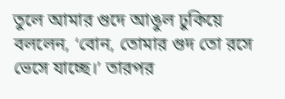তুলে আমার গুদে আঙুল ঢুকিয়ে বললেন, ‘বোন, তোমার গুদ তো রসে ভেসে যাচ্ছে।’ তারপর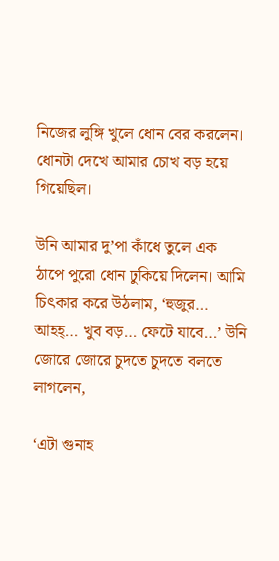নিজের লুঙ্গি খুলে ধোন বের করলেন। ধোনটা দেখে আমার চোখ বড় হয়ে গিয়েছিল।

উনি আমার দু’পা কাঁধে তুলে এক ঠাপে পুরো ধোন ঢুকিয়ে দিলেন। আমি চিৎকার করে উঠলাম, ‘হুজুর… আহহ্… খুব বড়… ফেটে যাবে…’ উনি জোরে জোরে চুদতে চুদতে বলতে লাগলেন,

‘এটা গুনাহ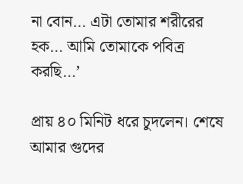না বোন… এটা তোমার শরীরের হক… আমি তোমাকে পবিত্র করছি…’

প্রায় ৪০ মিনিট ধরে চুদলেন। শেষে আমার গুদের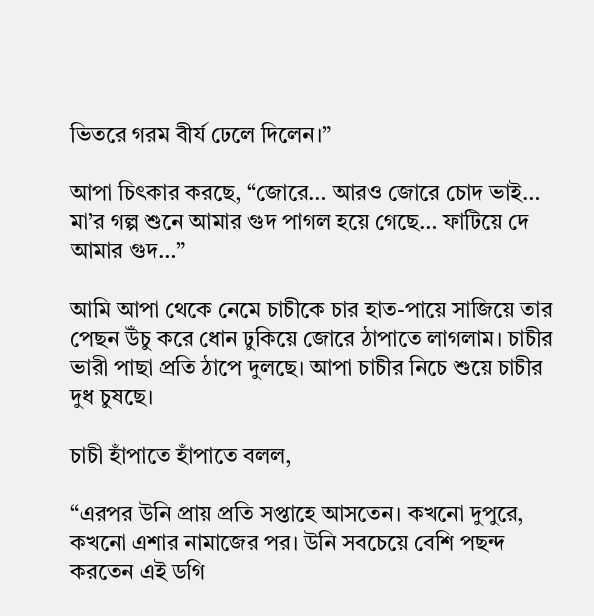ভিতরে গরম বীর্য ঢেলে দিলেন।”

আপা চিৎকার করছে, “জোরে… আরও জোরে চোদ ভাই… মা’র গল্প শুনে আমার গুদ পাগল হয়ে গেছে… ফাটিয়ে দে আমার গুদ…”

আমি আপা থেকে নেমে চাচীকে চার হাত-পায়ে সাজিয়ে তার পেছন উঁচু করে ধোন ঢুকিয়ে জোরে ঠাপাতে লাগলাম। চাচীর ভারী পাছা প্রতি ঠাপে দুলছে। আপা চাচীর নিচে শুয়ে চাচীর দুধ চুষছে।

চাচী হাঁপাতে হাঁপাতে বলল,

“এরপর উনি প্রায় প্রতি সপ্তাহে আসতেন। কখনো দুপুরে, কখনো এশার নামাজের পর। উনি সবচেয়ে বেশি পছন্দ করতেন এই ডগি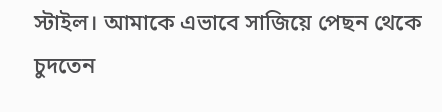স্টাইল। আমাকে এভাবে সাজিয়ে পেছন থেকে চুদতেন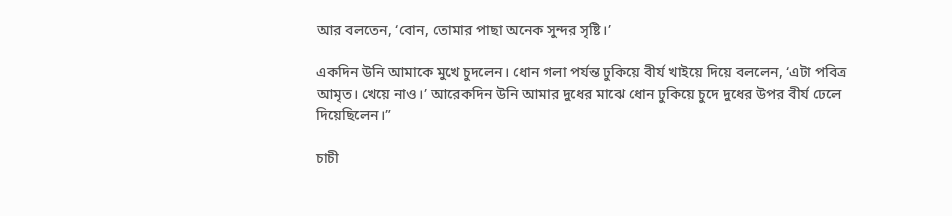আর বলতেন, ‘বোন, তোমার পাছা অনেক সুন্দর সৃষ্টি।’

একদিন উনি আমাকে মুখে চুদলেন। ধোন গলা পর্যন্ত ঢুকিয়ে বীর্য খাইয়ে দিয়ে বললেন, ‘এটা পবিত্র আমৃত। খেয়ে নাও।’ আরেকদিন উনি আমার দুধের মাঝে ধোন ঢুকিয়ে চুদে দুধের উপর বীর্য ঢেলে দিয়েছিলেন।”

চাচী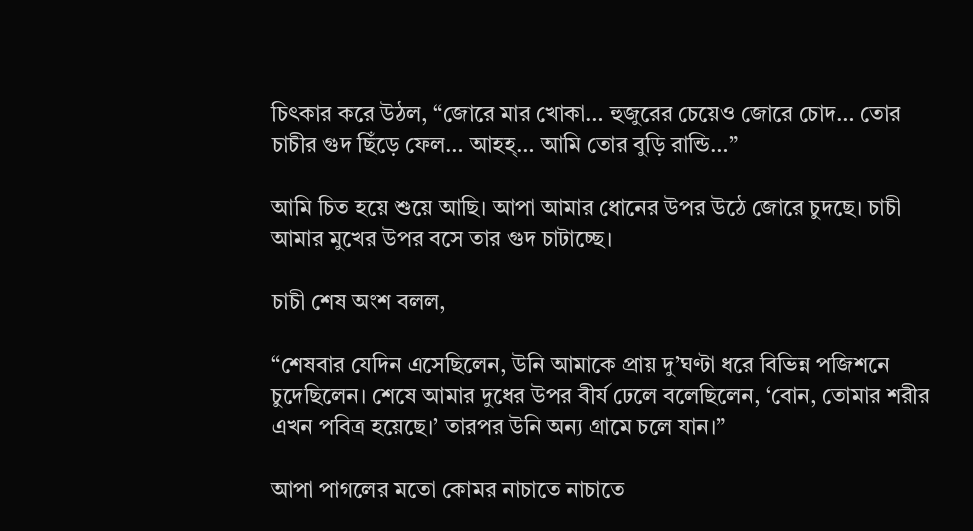চিৎকার করে উঠল, “জোরে মার খোকা… হুজুরের চেয়েও জোরে চোদ… তোর চাচীর গুদ ছিঁড়ে ফেল… আহহ্… আমি তোর বুড়ি রান্ডি…”

আমি চিত হয়ে শুয়ে আছি। আপা আমার ধোনের উপর উঠে জোরে চুদছে। চাচী আমার মুখের উপর বসে তার গুদ চাটাচ্ছে।

চাচী শেষ অংশ বলল,

“শেষবার যেদিন এসেছিলেন, উনি আমাকে প্রায় দু’ঘণ্টা ধরে বিভিন্ন পজিশনে চুদেছিলেন। শেষে আমার দুধের উপর বীর্য ঢেলে বলেছিলেন, ‘বোন, তোমার শরীর এখন পবিত্র হয়েছে।’ তারপর উনি অন্য গ্রামে চলে যান।”

আপা পাগলের মতো কোমর নাচাতে নাচাতে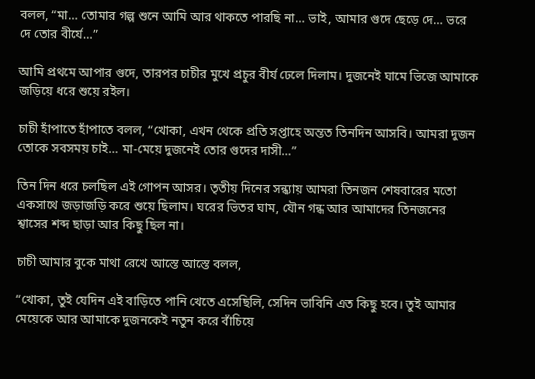বলল, “মা… তোমার গল্প শুনে আমি আর থাকতে পারছি না… ভাই, আমার গুদে ছেড়ে দে… ভরে দে তোর বীর্যে…”

আমি প্রথমে আপার গুদে, তারপর চাচীর মুখে প্রচুর বীর্য ঢেলে দিলাম। দুজনেই ঘামে ভিজে আমাকে জড়িয়ে ধরে শুয়ে রইল।

চাচী হাঁপাতে হাঁপাতে বলল, “খোকা, এখন থেকে প্রতি সপ্তাহে অন্তত তিনদিন আসবি। আমরা দুজন তোকে সবসময় চাই… মা-মেয়ে দুজনেই তোর গুদের দাসী…”

তিন দিন ধরে চলছিল এই গোপন আসর। তৃতীয় দিনের সন্ধ্যায় আমরা তিনজন শেষবারের মতো একসাথে জড়াজড়ি করে শুয়ে ছিলাম। ঘরের ভিতর ঘাম, যৌন গন্ধ আর আমাদের তিনজনের শ্বাসের শব্দ ছাড়া আর কিছু ছিল না।

চাচী আমার বুকে মাথা রেখে আস্তে আস্তে বলল,

“খোকা, তুই যেদিন এই বাড়িতে পানি খেতে এসেছিলি, সেদিন ভাবিনি এত কিছু হবে। তুই আমার মেয়েকে আর আমাকে দুজনকেই নতুন করে বাঁচিয়ে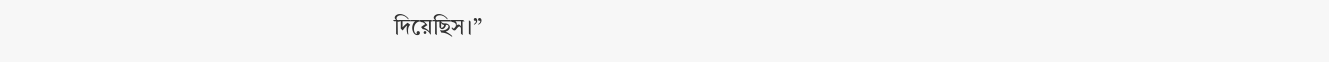দিয়েছিস।”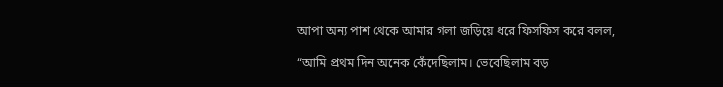আপা অন্য পাশ থেকে আমার গলা জড়িয়ে ধরে ফিসফিস করে বলল,

“আমি প্রথম দিন অনেক কেঁদেছিলাম। ভেবেছিলাম বড়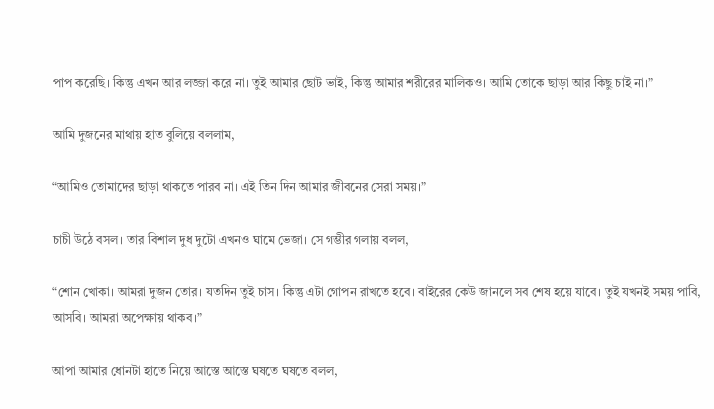পাপ করেছি। কিন্তু এখন আর লজ্জা করে না। তুই আমার ছোট ভাই, কিন্তু আমার শরীরের মালিকও। আমি তোকে ছাড়া আর কিছু চাই না।”

আমি দুজনের মাথায় হাত বুলিয়ে বললাম,

“আমিও তোমাদের ছাড়া থাকতে পারব না। এই তিন দিন আমার জীবনের সেরা সময়।”

চাচী উঠে বসল। তার বিশাল দুধ দুটো এখনও ঘামে ভেজা। সে গম্ভীর গলায় বলল,

“শোন খোকা। আমরা দুজন তোর। যতদিন তুই চাস। কিন্তু এটা গোপন রাখতে হবে। বাইরের কেউ জানলে সব শেষ হয়ে যাবে। তুই যখনই সময় পাবি, আসবি। আমরা অপেক্ষায় থাকব।”

আপা আমার ধোনটা হাতে নিয়ে আস্তে আস্তে ঘষতে ঘষতে বলল,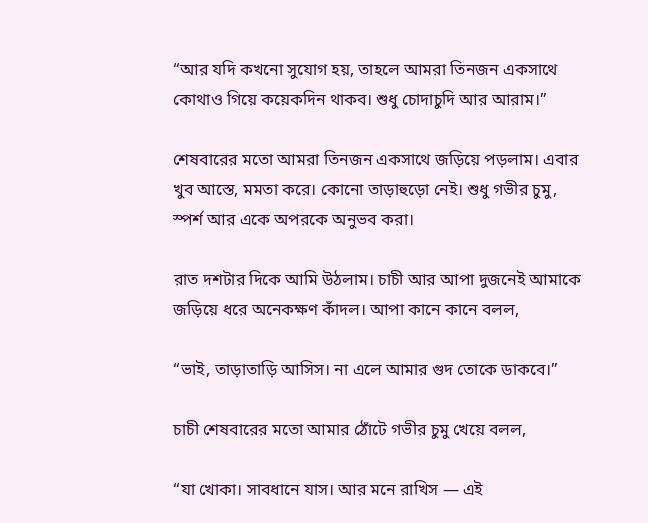“আর যদি কখনো সুযোগ হয়, তাহলে আমরা তিনজন একসাথে কোথাও গিয়ে কয়েকদিন থাকব। শুধু চোদাচুদি আর আরাম।”

শেষবারের মতো আমরা তিনজন একসাথে জড়িয়ে পড়লাম। এবার খুব আস্তে, মমতা করে। কোনো তাড়াহুড়ো নেই। শুধু গভীর চুমু, স্পর্শ আর একে অপরকে অনুভব করা।

রাত দশটার দিকে আমি উঠলাম। চাচী আর আপা দুজনেই আমাকে জড়িয়ে ধরে অনেকক্ষণ কাঁদল। আপা কানে কানে বলল,

“ভাই, তাড়াতাড়ি আসিস। না এলে আমার গুদ তোকে ডাকবে।”

চাচী শেষবারের মতো আমার ঠোঁটে গভীর চুমু খেয়ে বলল,

“যা খোকা। সাবধানে যাস। আর মনে রাখিস — এই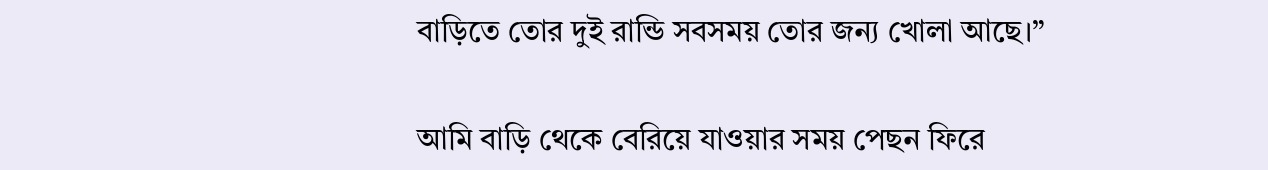বাড়িতে তোর দুই রান্ডি সবসময় তোর জন্য খোলা আছে।”

আমি বাড়ি থেকে বেরিয়ে যাওয়ার সময় পেছন ফিরে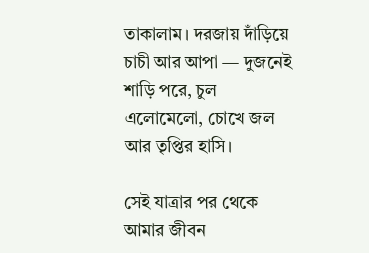তাকালাম। দরজায় দাঁড়িয়ে চাচী আর আপা — দুজনেই শাড়ি পরে, চুল এলোমেলো, চোখে জল আর তৃপ্তির হাসি।

সেই যাত্রার পর থেকে আমার জীবন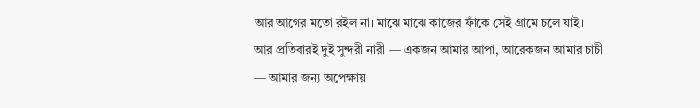আর আগের মতো রইল না। মাঝে মাঝে কাজের ফাঁকে সেই গ্রামে চলে যাই। আর প্রতিবারই দুই সুন্দরী নারী — একজন আমার আপা, আরেকজন আমার চাচী — আমার জন্য অপেক্ষায়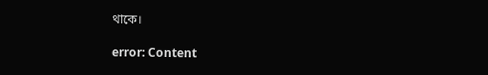থাকে।

error: Content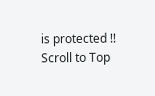is protected !!
Scroll to Top